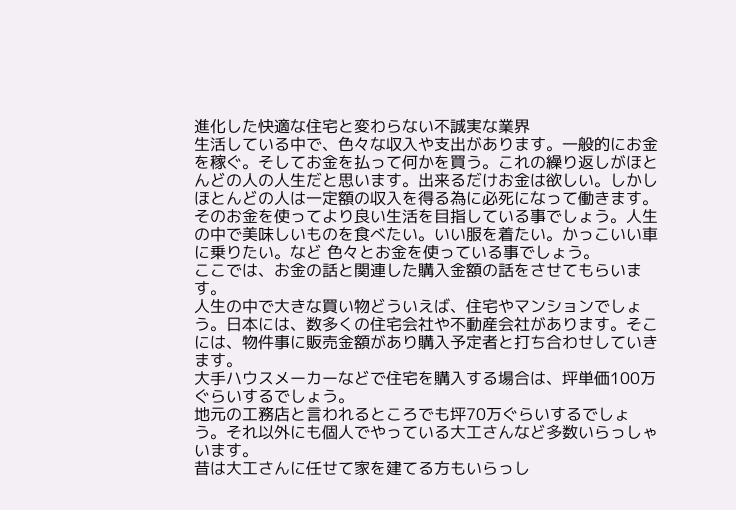進化した快適な住宅と変わらない不誠実な業界
生活している中で、色々な収入や支出があります。一般的にお金を稼ぐ。そしてお金を払って何かを買う。これの繰り返しがほとんどの人の人生だと思います。出来るだけお金は欲しい。しかしほとんどの人は一定額の収入を得る為に必死になって働きます。そのお金を使ってより良い生活を目指している事でしょう。人生の中で美味しいものを食べたい。いい服を着たい。かっこいい車に乗りたい。など 色々とお金を使っている事でしょう。
ここでは、お金の話と関連した購入金額の話をさせてもらいます。
人生の中で大きな買い物どういえば、住宅やマンションでしょう。日本には、数多くの住宅会社や不動産会社があります。そこには、物件事に販売金額があり購入予定者と打ち合わせしていきます。
大手ハウスメーカーなどで住宅を購入する場合は、坪単価100万ぐらいするでしょう。
地元の工務店と言われるところでも坪70万ぐらいするでしょう。それ以外にも個人でやっている大工さんなど多数いらっしゃいます。
昔は大工さんに任せて家を建てる方もいらっし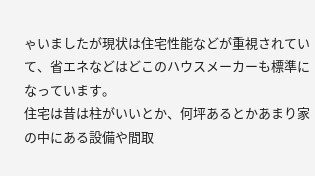ゃいましたが現状は住宅性能などが重視されていて、省エネなどはどこのハウスメーカーも標準になっています。
住宅は昔は柱がいいとか、何坪あるとかあまり家の中にある設備や間取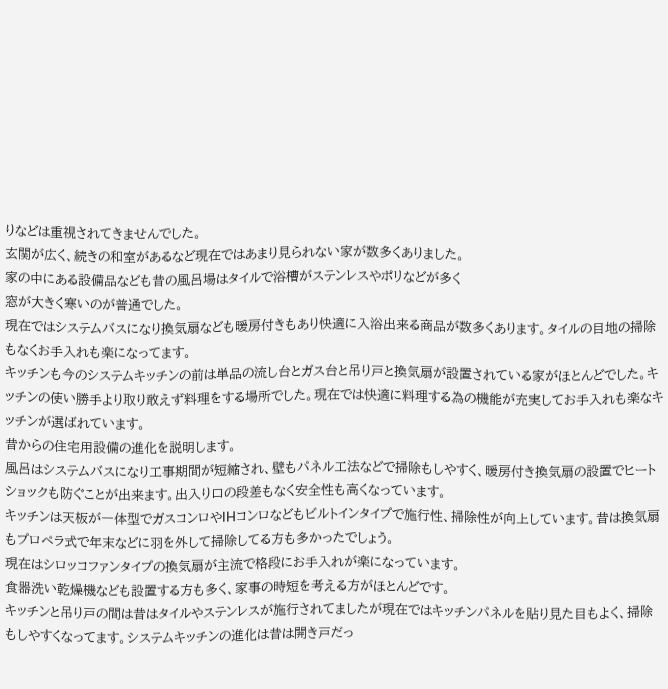りなどは重視されてきませんでした。
玄関が広く、続きの和室があるなど現在ではあまり見られない家が数多くありました。
家の中にある設備品なども昔の風呂場はタイルで浴槽がステンレスやポリなどが多く
窓が大きく寒いのが普通でした。
現在ではシステムバスになり換気扇なども暖房付きもあり快適に入浴出来る商品が数多くあります。タイルの目地の掃除もなくお手入れも楽になってます。
キッチンも今のシステムキッチンの前は単品の流し台とガス台と吊り戸と換気扇が設置されている家がほとんどでした。キッチンの使い勝手より取り敢えず料理をする場所でした。現在では快適に料理する為の機能が充実してお手入れも楽なキッチンが選ばれています。
昔からの住宅用設備の進化を説明します。
風呂はシステムバスになり工事期間が短縮され、壁もパネル工法などで掃除もしやすく、暖房付き換気扇の設置でヒートショックも防ぐことが出来ます。出入り口の段差もなく安全性も高くなっています。
キッチンは天板が一体型でガスコンロやIHコンロなどもビルトインタイプで施行性、掃除性が向上しています。昔は換気扇もプロペラ式で年末などに羽を外して掃除してる方も多かったでしょう。
現在はシロッコファンタイプの換気扇が主流で格段にお手入れが楽になっています。
食器洗い乾燥機なども設置する方も多く、家事の時短を考える方がほとんどです。
キッチンと吊り戸の間は昔はタイルやステンレスが施行されてましたが現在ではキッチンパネルを貼り見た目もよく、掃除もしやすくなってます。システムキッチンの進化は昔は開き戸だっ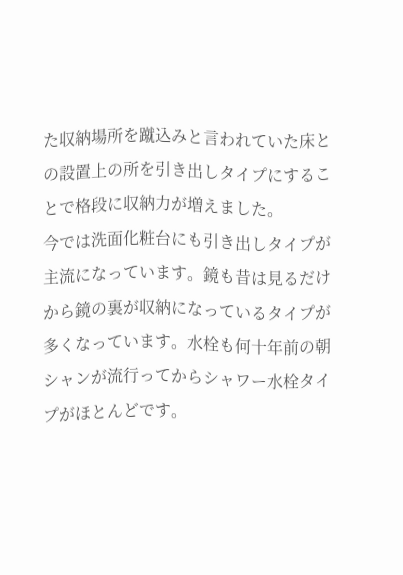た収納場所を蹴込みと言われていた床との設置上の所を引き出しタイプにすることで格段に収納力が増えました。
今では洗面化粧台にも引き出しタイプが主流になっています。鏡も昔は見るだけから鏡の裏が収納になっているタイプが多くなっています。水栓も何十年前の朝シャンが流行ってからシャワー水栓タイプがほとんどです。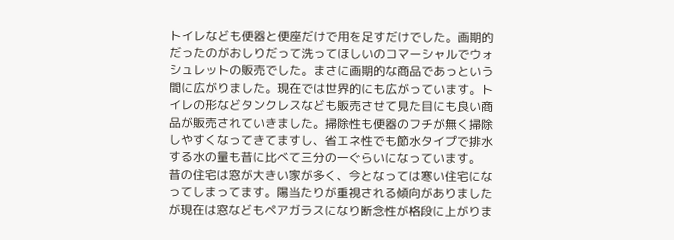トイレなども便器と便座だけで用を足すだけでした。画期的だったのがおしりだって洗ってほしいのコマーシャルでウォシュレットの販売でした。まさに画期的な商品であっという間に広がりました。現在では世界的にも広がっています。トイレの形などタンクレスなども販売させて見た目にも良い商品が販売されていきました。掃除性も便器のフチが無く掃除しやすくなってきてますし、省エネ性でも節水タイプで排水する水の量も昔に比べて三分の一ぐらいになっています。
昔の住宅は窓が大きい家が多く、今となっては寒い住宅になってしまってます。陽当たりが重視される傾向がありましたが現在は窓などもペアガラスになり断念性が格段に上がりま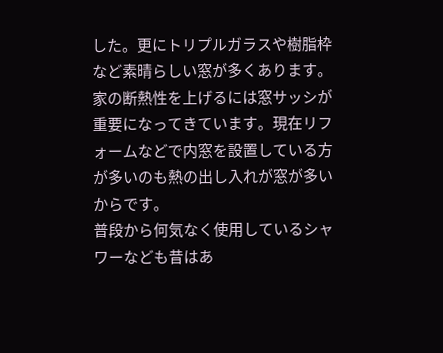した。更にトリプルガラスや樹脂枠など素晴らしい窓が多くあります。家の断熱性を上げるには窓サッシが重要になってきています。現在リフォームなどで内窓を設置している方が多いのも熱の出し入れが窓が多いからです。
普段から何気なく使用しているシャワーなども昔はあ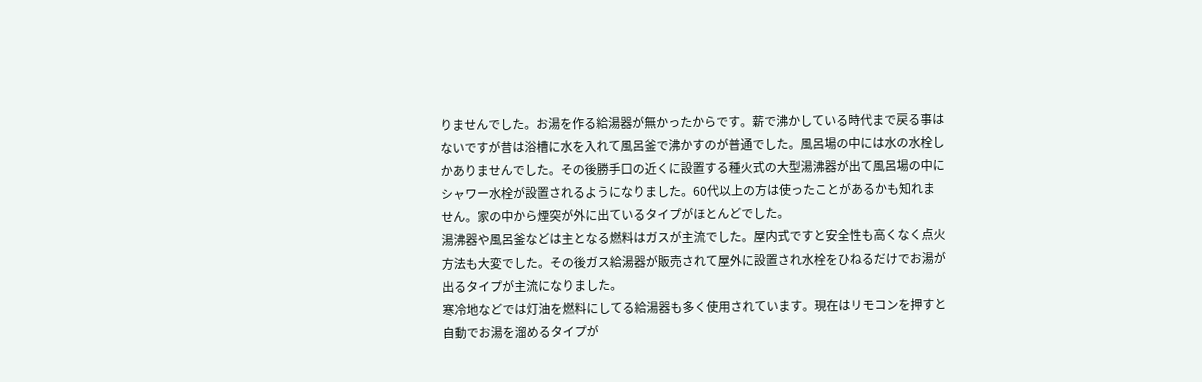りませんでした。お湯を作る給湯器が無かったからです。薪で沸かしている時代まで戻る事はないですが昔は浴槽に水を入れて風呂釜で沸かすのが普通でした。風呂場の中には水の水栓しかありませんでした。その後勝手口の近くに設置する種火式の大型湯沸器が出て風呂場の中にシャワー水栓が設置されるようになりました。60代以上の方は使ったことがあるかも知れません。家の中から煙突が外に出ているタイプがほとんどでした。
湯沸器や風呂釜などは主となる燃料はガスが主流でした。屋内式ですと安全性も高くなく点火方法も大変でした。その後ガス給湯器が販売されて屋外に設置され水栓をひねるだけでお湯が出るタイプが主流になりました。
寒冷地などでは灯油を燃料にしてる給湯器も多く使用されています。現在はリモコンを押すと自動でお湯を溜めるタイプが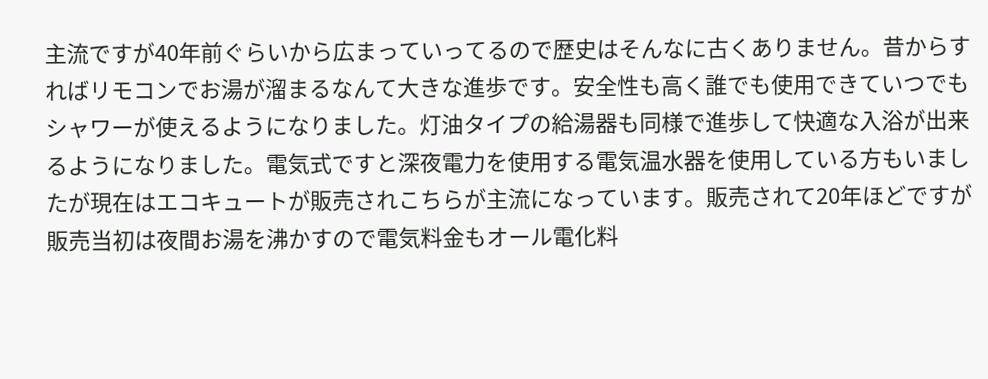主流ですが40年前ぐらいから広まっていってるので歴史はそんなに古くありません。昔からすればリモコンでお湯が溜まるなんて大きな進歩です。安全性も高く誰でも使用できていつでもシャワーが使えるようになりました。灯油タイプの給湯器も同様で進歩して快適な入浴が出来るようになりました。電気式ですと深夜電力を使用する電気温水器を使用している方もいましたが現在はエコキュートが販売されこちらが主流になっています。販売されて20年ほどですが販売当初は夜間お湯を沸かすので電気料金もオール電化料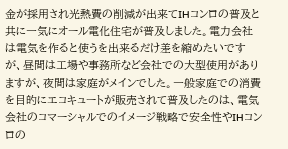金が採用され光熱費の削減が出来てIHコンロの普及と共に一気にオール電化住宅が普及しました。電力会社は電気を作ると使うを出来るだけ差を縮めたいですが、昼間は工場や事務所など会社での大型使用がありますが、夜間は家庭がメインでした。一般家庭での消費を目的にエコキュートが販売されて普及したのは、電気会社のコマーシャルでのイメージ戦略で安全性やIHコンロの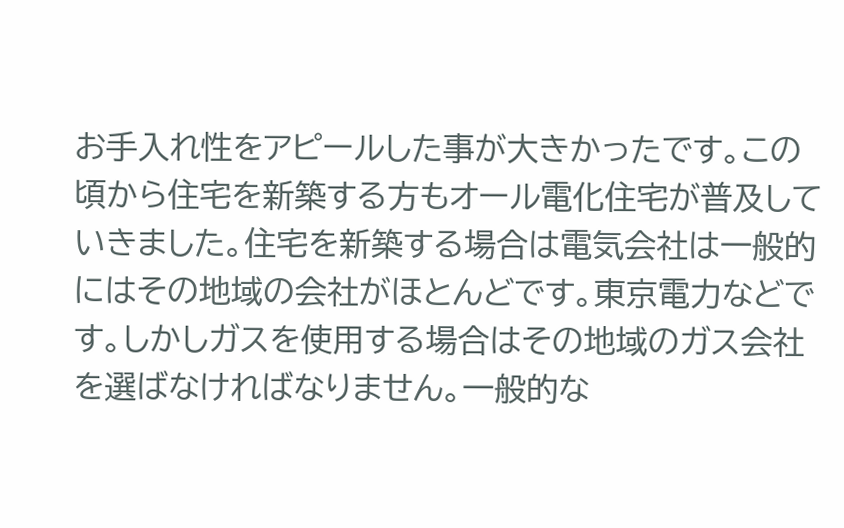お手入れ性をアピールした事が大きかったです。この頃から住宅を新築する方もオール電化住宅が普及していきました。住宅を新築する場合は電気会社は一般的にはその地域の会社がほとんどです。東京電力などです。しかしガスを使用する場合はその地域のガス会社を選ばなければなりません。一般的な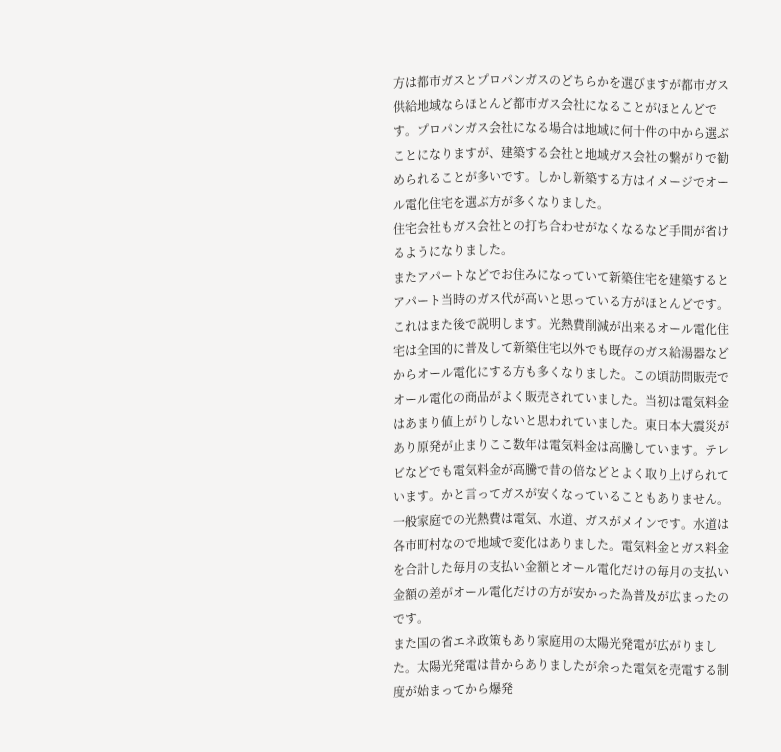方は都市ガスとプロパンガスのどちらかを選びますが都市ガス供給地域ならほとんど都市ガス会社になることがほとんどです。プロパンガス会社になる場合は地域に何十件の中から選ぶことになりますが、建築する会社と地域ガス会社の繋がりで勧められることが多いです。しかし新築する方はイメージでオール電化住宅を選ぶ方が多くなりました。
住宅会社もガス会社との打ち合わせがなくなるなど手間が省けるようになりました。
またアパートなどでお住みになっていて新築住宅を建築するとアパート当時のガス代が高いと思っている方がほとんどです。これはまた後で説明します。光熱費削減が出来るオール電化住宅は全国的に普及して新築住宅以外でも既存のガス給湯器などからオール電化にする方も多くなりました。この頃訪問販売でオール電化の商品がよく販売されていました。当初は電気料金はあまり値上がりしないと思われていました。東日本大震災があり原発が止まりここ数年は電気料金は高騰しています。テレビなどでも電気料金が高騰で昔の倍などとよく取り上げられています。かと言ってガスが安くなっていることもありません。一般家庭での光熱費は電気、水道、ガスがメインです。水道は各市町村なので地域で変化はありました。電気料金とガス料金を合計した毎月の支払い金額とオール電化だけの毎月の支払い金額の差がオール電化だけの方が安かった為普及が広まったのです。
また国の省エネ政策もあり家庭用の太陽光発電が広がりました。太陽光発電は昔からありましたが余った電気を売電する制度が始まってから爆発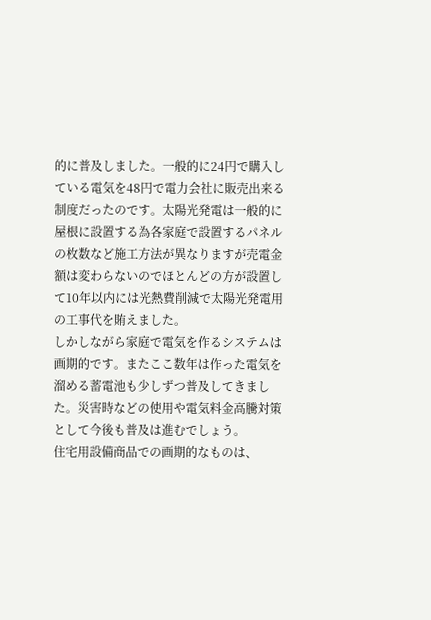的に普及しました。一般的に24円で購入している電気を48円で電力会社に販売出来る制度だったのです。太陽光発電は一般的に屋根に設置する為各家庭で設置するパネルの枚数など施工方法が異なりますが売電金額は変わらないのでほとんどの方が設置して10年以内には光熱費削減で太陽光発電用の工事代を賄えました。
しかしながら家庭で電気を作るシステムは画期的です。またここ数年は作った電気を溜める蓄電池も少しずつ普及してきました。災害時などの使用や電気料金高騰対策として今後も普及は進むでしょう。
住宅用設備商品での画期的なものは、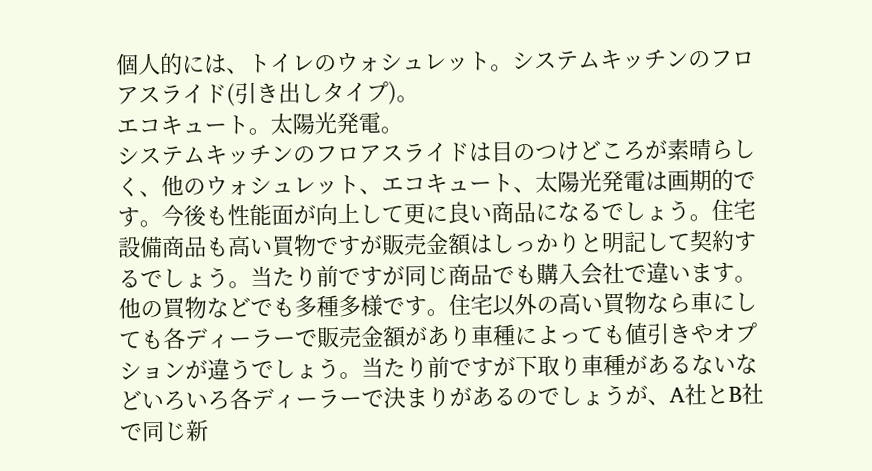個人的には、トイレのウォシュレット。システムキッチンのフロアスライド(引き出しタイプ)。
エコキュート。太陽光発電。
システムキッチンのフロアスライドは目のつけどころが素晴らしく、他のウォシュレット、エコキュート、太陽光発電は画期的です。今後も性能面が向上して更に良い商品になるでしょう。住宅設備商品も高い買物ですが販売金額はしっかりと明記して契約するでしょう。当たり前ですが同じ商品でも購入会社で違います。他の買物などでも多種多様です。住宅以外の高い買物なら車にしても各ディーラーで販売金額があり車種によっても値引きやオプションが違うでしょう。当たり前ですが下取り車種があるないなどいろいろ各ディーラーで決まりがあるのでしょうが、A社とB社で同じ新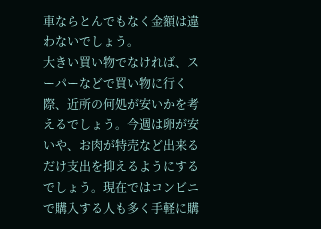車ならとんでもなく金額は違わないでしょう。
大きい買い物でなければ、スーパーなどで買い物に行く際、近所の何処が安いかを考えるでしょう。今週は卵が安いや、お肉が特売など出来るだけ支出を抑えるようにするでしょう。現在ではコンビニで購入する人も多く手軽に購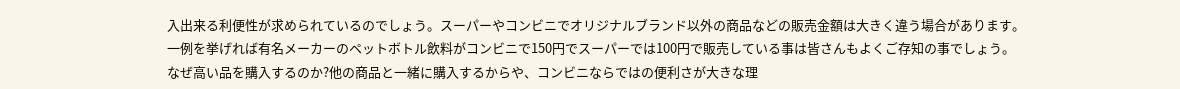入出来る利便性が求められているのでしょう。スーパーやコンビニでオリジナルブランド以外の商品などの販売金額は大きく違う場合があります。
一例を挙げれば有名メーカーのペットボトル飲料がコンビニで150円でスーパーでは100円で販売している事は皆さんもよくご存知の事でしょう。
なぜ高い品を購入するのか?他の商品と一緒に購入するからや、コンビニならではの便利さが大きな理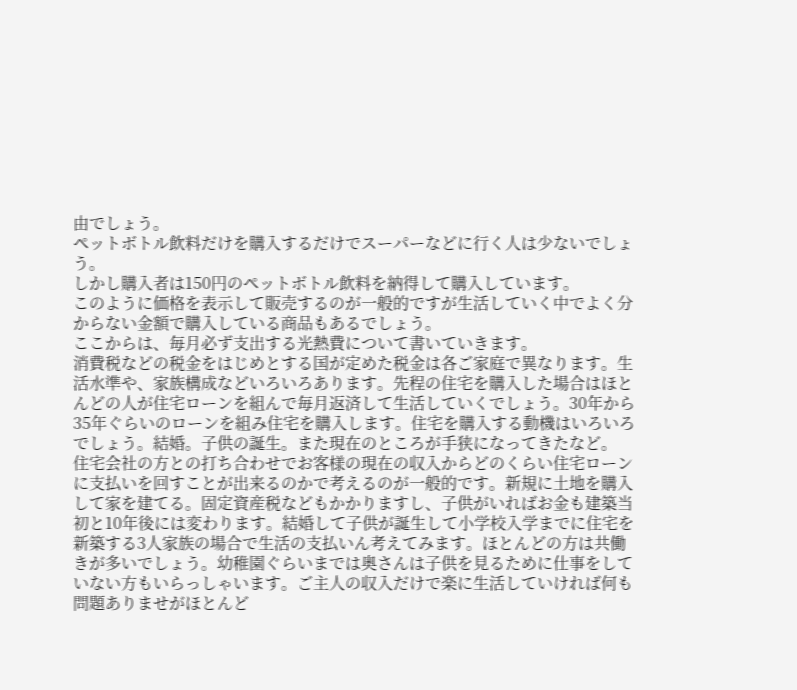由でしょう。
ペットボトル飲料だけを購入するだけでスーパーなどに行く人は少ないでしょう。
しかし購入者は150円のペットボトル飲料を納得して購入しています。
このように価格を表示して販売するのが一般的ですが生活していく中でよく分からない金額で購入している商品もあるでしょう。
ここからは、毎月必ず支出する光熱費について書いていきます。
消費税などの税金をはじめとする国が定めた税金は各ご家庭で異なります。生活水準や、家族構成などいろいろあります。先程の住宅を購入した場合はほとんどの人が住宅ローンを組んで毎月返済して生活していくでしょう。30年から35年ぐらいのローンを組み住宅を購入します。住宅を購入する動機はいろいろでしょう。結婚。子供の誕生。また現在のところが手狭になってきたなど。
住宅会社の方との打ち合わせでお客様の現在の収入からどのくらい住宅ローンに支払いを回すことが出来るのかで考えるのが一般的です。新規に土地を購入して家を建てる。固定資産税などもかかりますし、子供がいればお金も建築当初と10年後には変わります。結婚して子供が誕生して小学校入学までに住宅を新築する3人家族の場合で生活の支払いん考えてみます。ほとんどの方は共働きが多いでしょう。幼稚園ぐらいまでは奥さんは子供を見るために仕事をしていない方もいらっしゃいます。ご主人の収入だけで楽に生活していければ何も問題ありませがほとんど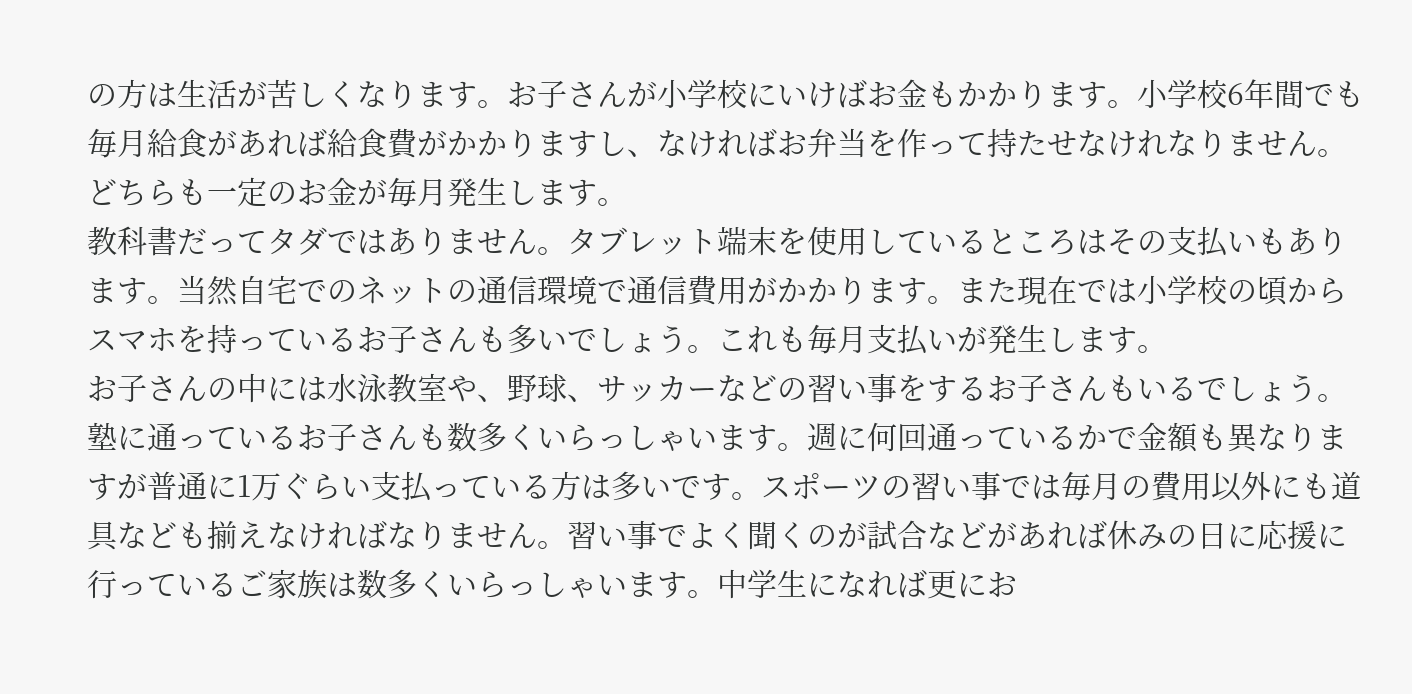の方は生活が苦しくなります。お子さんが小学校にいけばお金もかかります。小学校6年間でも毎月給食があれば給食費がかかりますし、なければお弁当を作って持たせなけれなりません。どちらも一定のお金が毎月発生します。
教科書だってタダではありません。タブレット端末を使用しているところはその支払いもあります。当然自宅でのネットの通信環境で通信費用がかかります。また現在では小学校の頃からスマホを持っているお子さんも多いでしょう。これも毎月支払いが発生します。
お子さんの中には水泳教室や、野球、サッカーなどの習い事をするお子さんもいるでしょう。塾に通っているお子さんも数多くいらっしゃいます。週に何回通っているかで金額も異なりますが普通に1万ぐらい支払っている方は多いです。スポーツの習い事では毎月の費用以外にも道具なども揃えなければなりません。習い事でよく聞くのが試合などがあれば休みの日に応援に行っているご家族は数多くいらっしゃいます。中学生になれば更にお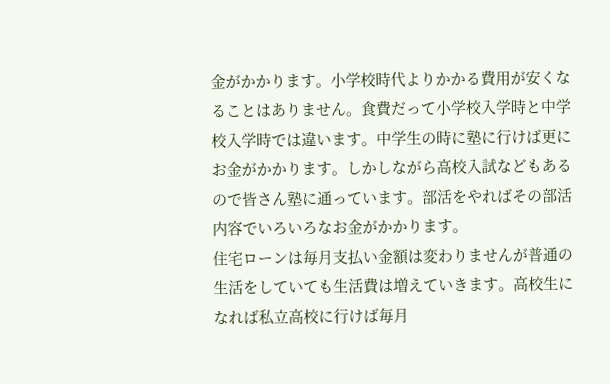金がかかります。小学校時代よりかかる費用が安くなることはありません。食費だって小学校入学時と中学校入学時では違います。中学生の時に塾に行けば更にお金がかかります。しかしながら高校入試などもあるので皆さん塾に通っています。部活をやればその部活内容でいろいろなお金がかかります。
住宅ローンは毎月支払い金額は変わりませんが普通の生活をしていても生活費は増えていきます。高校生になれば私立高校に行けば毎月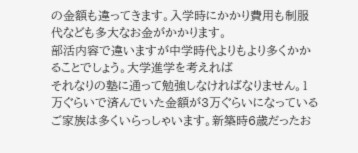の金額も違ってきます。入学時にかかり費用も制服代なども多大なお金がかかります。
部活内容で違いますが中学時代よりもより多くかかることでしょう。大学進学を考えれば
それなりの塾に通って勉強しなければなりません。1万ぐらいで済んでいた金額が3万ぐらいになっているご家族は多くいらっしゃいます。新築時6歳だったお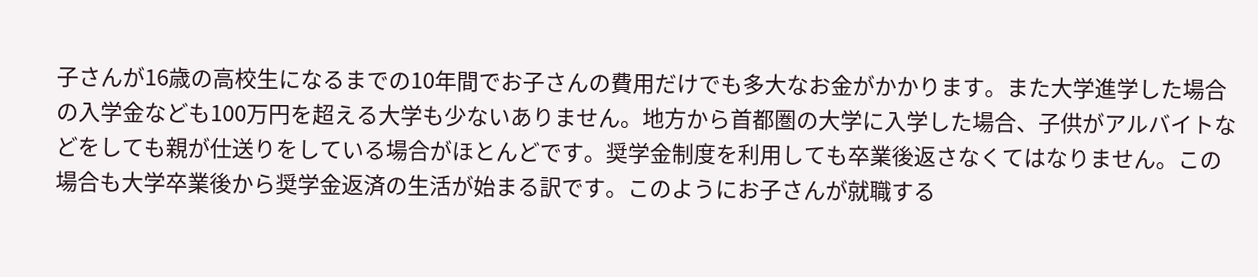子さんが16歳の高校生になるまでの10年間でお子さんの費用だけでも多大なお金がかかります。また大学進学した場合の入学金なども100万円を超える大学も少ないありません。地方から首都圏の大学に入学した場合、子供がアルバイトなどをしても親が仕送りをしている場合がほとんどです。奨学金制度を利用しても卒業後返さなくてはなりません。この場合も大学卒業後から奨学金返済の生活が始まる訳です。このようにお子さんが就職する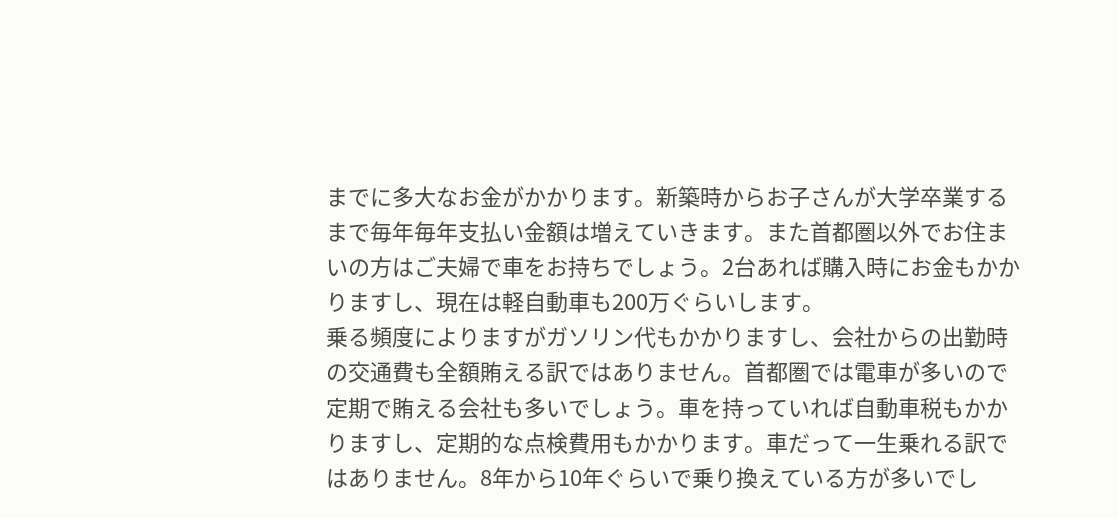までに多大なお金がかかります。新築時からお子さんが大学卒業するまで毎年毎年支払い金額は増えていきます。また首都圏以外でお住まいの方はご夫婦で車をお持ちでしょう。2台あれば購入時にお金もかかりますし、現在は軽自動車も200万ぐらいします。
乗る頻度によりますがガソリン代もかかりますし、会社からの出勤時の交通費も全額賄える訳ではありません。首都圏では電車が多いので定期で賄える会社も多いでしょう。車を持っていれば自動車税もかかりますし、定期的な点検費用もかかります。車だって一生乗れる訳ではありません。8年から10年ぐらいで乗り換えている方が多いでし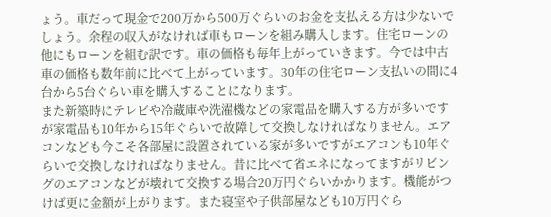ょう。車だって現金で200万から500万ぐらいのお金を支払える方は少ないでしょう。余程の収入がなければ車もローンを組み購入します。住宅ローンの他にもローンを組む訳です。車の価格も毎年上がっていきます。今では中古車の価格も数年前に比べて上がっています。30年の住宅ローン支払いの間に4台から5台ぐらい車を購入することになります。
また新築時にテレビや冷蔵庫や洗濯機などの家電品を購入する方が多いですが家電品も10年から15年ぐらいで故障して交換しなければなりません。エアコンなども今こそ各部屋に設置されている家が多いですがエアコンも10年ぐらいで交換しなければなりません。昔に比べて省エネになってますがリビングのエアコンなどが壊れて交換する場合20万円ぐらいかかります。機能がつけば更に金額が上がります。また寝室や子供部屋なども10万円ぐら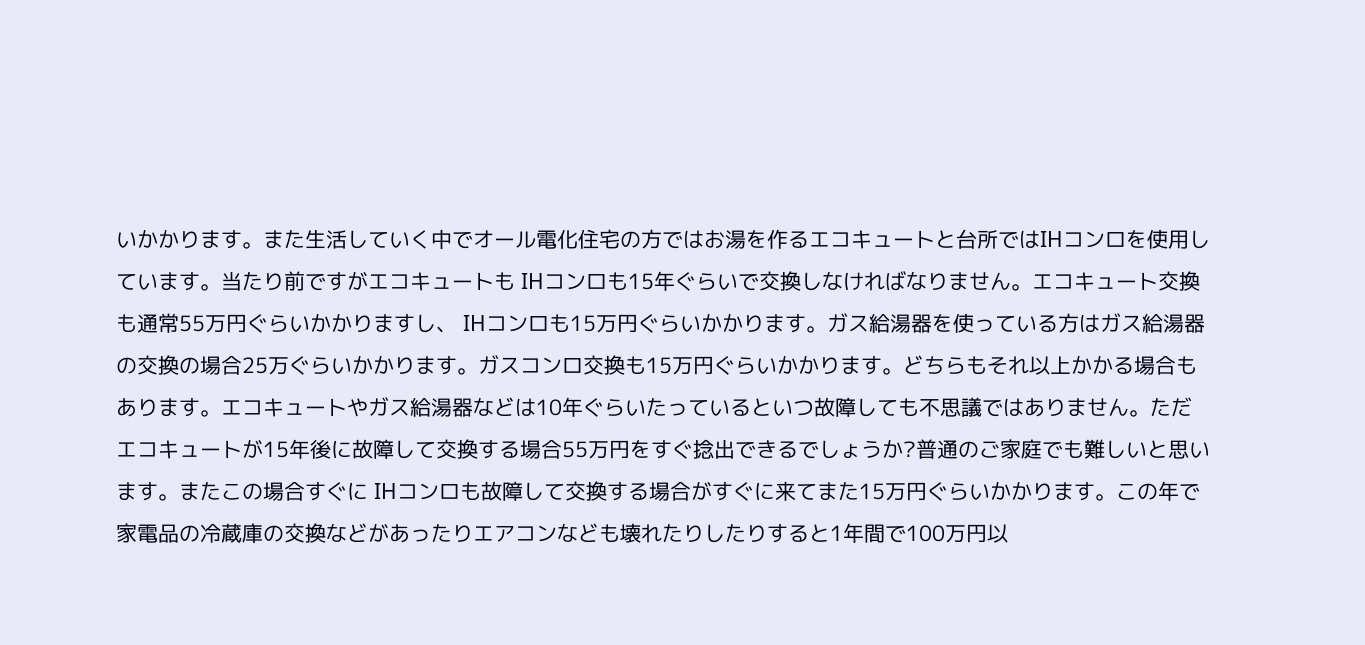いかかります。また生活していく中でオール電化住宅の方ではお湯を作るエコキュートと台所ではIHコンロを使用しています。当たり前ですがエコキュートも IHコンロも15年ぐらいで交換しなければなりません。エコキュート交換も通常55万円ぐらいかかりますし、 IHコンロも15万円ぐらいかかります。ガス給湯器を使っている方はガス給湯器の交換の場合25万ぐらいかかります。ガスコンロ交換も15万円ぐらいかかります。どちらもそれ以上かかる場合もあります。エコキュートやガス給湯器などは10年ぐらいたっているといつ故障しても不思議ではありません。ただエコキュートが15年後に故障して交換する場合55万円をすぐ捻出できるでしょうか?普通のご家庭でも難しいと思います。またこの場合すぐに IHコンロも故障して交換する場合がすぐに来てまた15万円ぐらいかかります。この年で家電品の冷蔵庫の交換などがあったりエアコンなども壊れたりしたりすると1年間で100万円以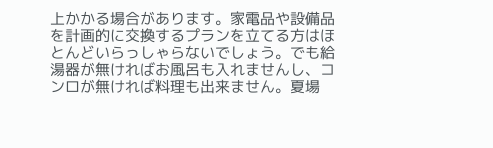上かかる場合があります。家電品や設備品を計画的に交換するプランを立てる方はほとんどいらっしゃらないでしょう。でも給湯器が無ければお風呂も入れませんし、コンロが無ければ料理も出来ません。夏場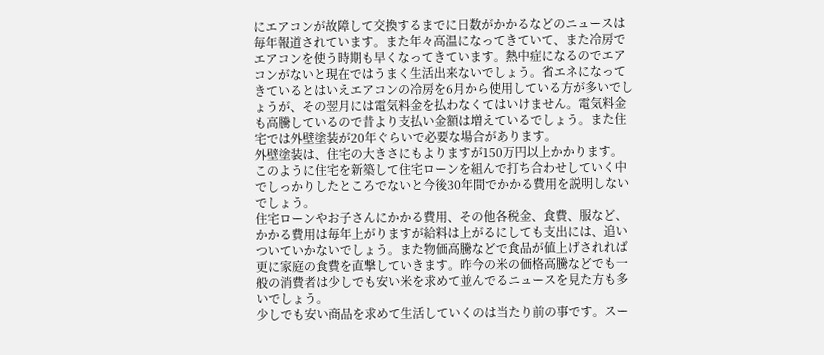にエアコンが故障して交換するまでに日数がかかるなどのニュースは毎年報道されています。また年々高温になってきていて、また冷房でエアコンを使う時期も早くなってきています。熱中症になるのでエアコンがないと現在ではうまく生活出来ないでしょう。省エネになってきているとはいえエアコンの冷房を6月から使用している方が多いでしょうが、その翌月には電気料金を払わなくてはいけません。電気料金も高騰しているので昔より支払い金額は増えているでしょう。また住宅では外壁塗装が20年ぐらいで必要な場合があります。
外壁塗装は、住宅の大きさにもよりますが150万円以上かかります。
このように住宅を新築して住宅ローンを組んで打ち合わせしていく中でしっかりしたところでないと今後30年間でかかる費用を説明しないでしょう。
住宅ローンやお子さんにかかる費用、その他各税金、食費、服など、かかる費用は毎年上がりますが給料は上がるにしても支出には、追いついていかないでしょう。また物価高騰などで食品が値上げされれば更に家庭の食費を直撃していきます。昨今の米の価格高騰などでも一般の消費者は少しでも安い米を求めて並んでるニュースを見た方も多いでしょう。
少しでも安い商品を求めて生活していくのは当たり前の事です。スー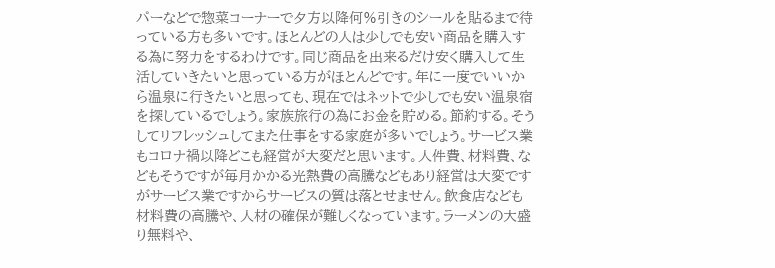パーなどで惣菜コーナーで夕方以降何%引きのシールを貼るまで待っている方も多いです。ほとんどの人は少しでも安い商品を購入する為に努力をするわけです。同じ商品を出来るだけ安く購入して生活していきたいと思っている方がほとんどです。年に一度でいいから温泉に行きたいと思っても、現在ではネットで少しでも安い温泉宿を探しているでしょう。家族旅行の為にお金を貯める。節約する。そうしてリフレッシュしてまた仕事をする家庭が多いでしょう。サービス業もコロナ禍以降どこも経営が大変だと思います。人件費、材料費、などもそうですが毎月かかる光熱費の高騰などもあり経営は大変ですがサービス業ですからサービスの質は落とせません。飲食店なども材料費の高騰や、人材の確保が難しくなっています。ラーメンの大盛り無料や、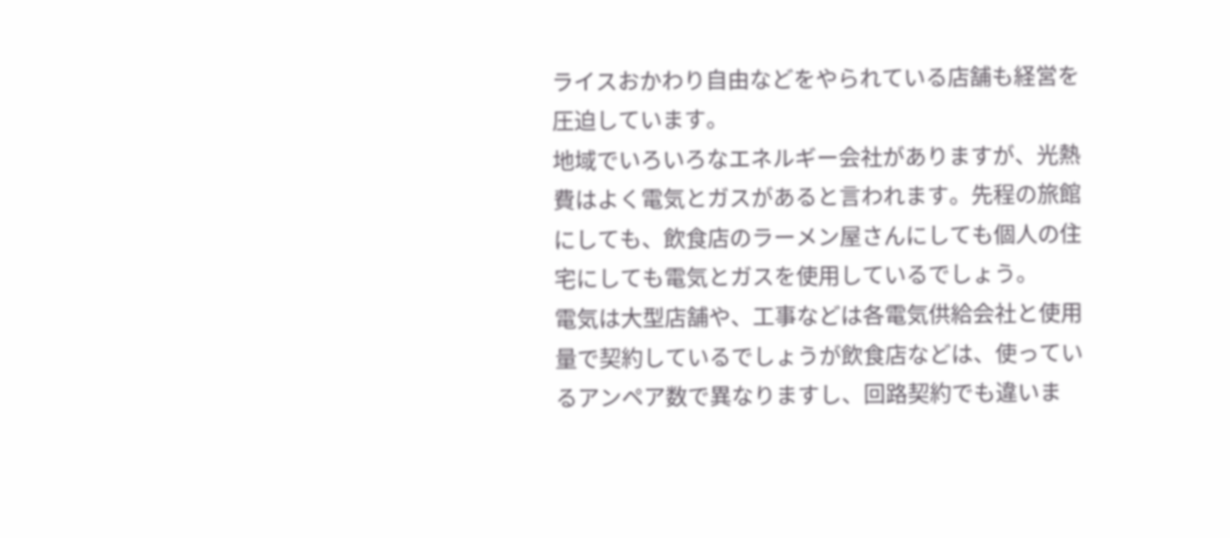ライスおかわり自由などをやられている店舗も経営を圧迫しています。
地域でいろいろなエネルギー会社がありますが、光熱費はよく電気とガスがあると言われます。先程の旅館にしても、飲食店のラーメン屋さんにしても個人の住宅にしても電気とガスを使用しているでしょう。
電気は大型店舗や、工事などは各電気供給会社と使用量で契約しているでしょうが飲食店などは、使っているアンペア数で異なりますし、回路契約でも違いま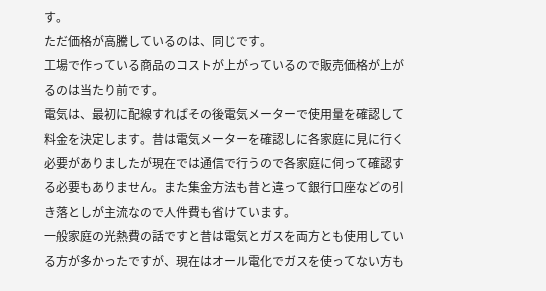す。
ただ価格が高騰しているのは、同じです。
工場で作っている商品のコストが上がっているので販売価格が上がるのは当たり前です。
電気は、最初に配線すればその後電気メーターで使用量を確認して料金を決定します。昔は電気メーターを確認しに各家庭に見に行く必要がありましたが現在では通信で行うので各家庭に伺って確認する必要もありません。また集金方法も昔と違って銀行口座などの引き落としが主流なので人件費も省けています。
一般家庭の光熱費の話ですと昔は電気とガスを両方とも使用している方が多かったですが、現在はオール電化でガスを使ってない方も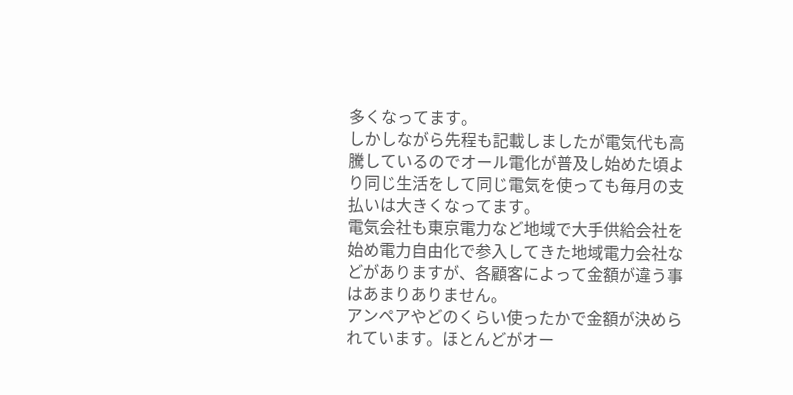多くなってます。
しかしながら先程も記載しましたが電気代も高騰しているのでオール電化が普及し始めた頃より同じ生活をして同じ電気を使っても毎月の支払いは大きくなってます。
電気会社も東京電力など地域で大手供給会社を始め電力自由化で参入してきた地域電力会社などがありますが、各顧客によって金額が違う事はあまりありません。
アンペアやどのくらい使ったかで金額が決められています。ほとんどがオー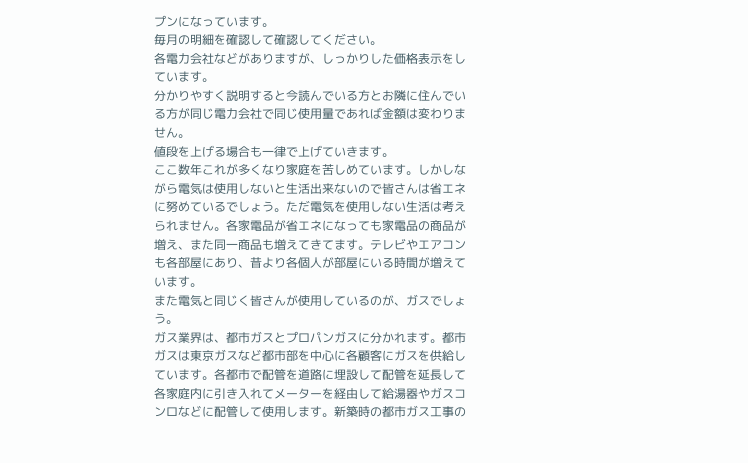プンになっています。
毎月の明細を確認して確認してください。
各電力会社などがありますが、しっかりした価格表示をしています。
分かりやすく説明すると今読んでいる方とお隣に住んでいる方が同じ電力会社で同じ使用量であれば金額は変わりません。
値段を上げる場合も一律で上げていきます。
ここ数年これが多くなり家庭を苦しめています。しかしながら電気は使用しないと生活出来ないので皆さんは省エネに努めているでしょう。ただ電気を使用しない生活は考えられません。各家電品が省エネになっても家電品の商品が増え、また同一商品も増えてきてます。テレビやエアコンも各部屋にあり、昔より各個人が部屋にいる時間が増えています。
また電気と同じく皆さんが使用しているのが、ガスでしょう。
ガス業界は、都市ガスとプロパンガスに分かれます。都市ガスは東京ガスなど都市部を中心に各顧客にガスを供給しています。各都市で配管を道路に埋設して配管を延長して各家庭内に引き入れてメーターを経由して給湯器やガスコンロなどに配管して使用します。新築時の都市ガス工事の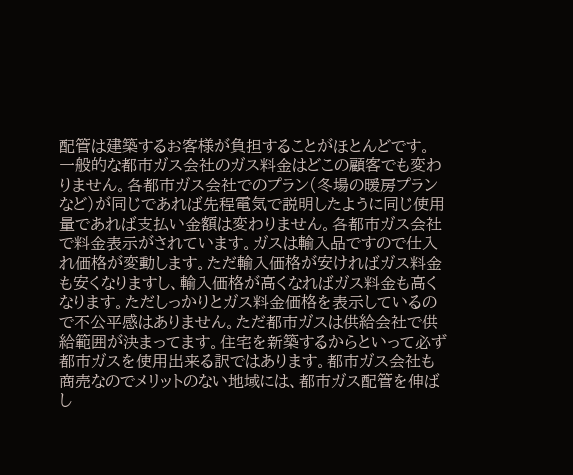配管は建築するお客様が負担することがほとんどです。
一般的な都市ガス会社のガス料金はどこの顧客でも変わりません。各都市ガス会社でのプラン(冬場の暖房プランなど)が同じであれば先程電気で説明したように同じ使用量であれば支払い金額は変わりません。各都市ガス会社で料金表示がされています。ガスは輸入品ですので仕入れ価格が変動します。ただ輸入価格が安ければガス料金も安くなりますし、輸入価格が高くなればガス料金も高くなります。ただしっかりとガス料金価格を表示しているので不公平感はありません。ただ都市ガスは供給会社で供給範囲が決まってます。住宅を新築するからといって必ず都市ガスを使用出来る訳ではあります。都市ガス会社も商売なのでメリットのない地域には、都市ガス配管を伸ばし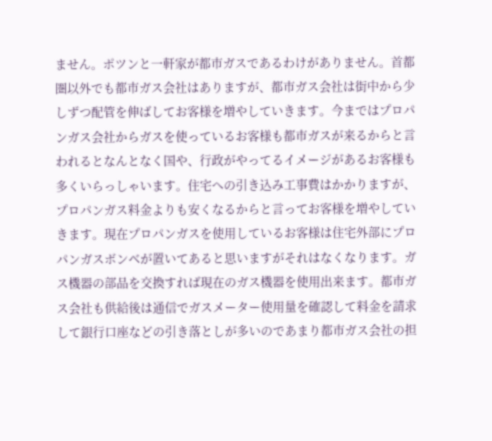ません。ポツンと一軒家が都市ガスであるわけがありません。首都圏以外でも都市ガス会社はありますが、都市ガス会社は街中から少しずつ配管を伸ばしてお客様を増やしていきます。今まではプロパンガス会社からガスを使っているお客様も都市ガスが来るからと言われるとなんとなく国や、行政がやってるイメージがあるお客様も多くいらっしゃいます。住宅への引き込み工事費はかかりますが、プロパンガス料金よりも安くなるからと言ってお客様を増やしていきます。現在プロパンガスを使用しているお客様は住宅外部にプロパンガスボンベが置いてあると思いますがそれはなくなります。ガス機器の部品を交換すれば現在のガス機器を使用出来ます。都市ガス会社も供給後は通信でガスメーター使用量を確認して料金を請求して銀行口座などの引き落としが多いのであまり都市ガス会社の担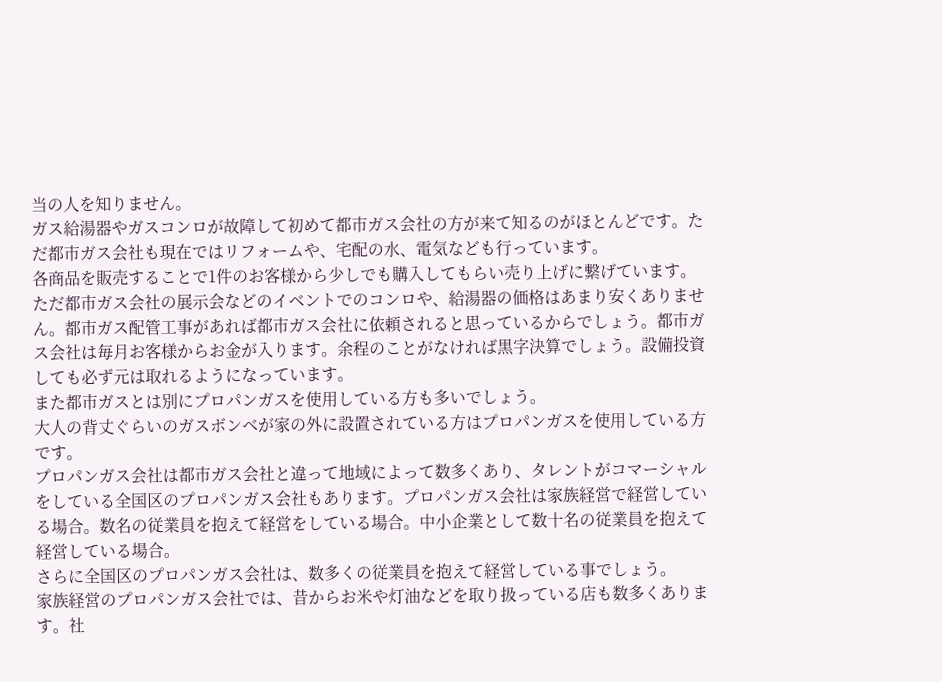当の人を知りません。
ガス給湯器やガスコンロが故障して初めて都市ガス会社の方が来て知るのがほとんどです。ただ都市ガス会社も現在ではリフォームや、宅配の水、電気なども行っています。
各商品を販売することで1件のお客様から少しでも購入してもらい売り上げに繋げています。ただ都市ガス会社の展示会などのイベントでのコンロや、給湯器の価格はあまり安くありません。都市ガス配管工事があれば都市ガス会社に依頼されると思っているからでしょう。都市ガス会社は毎月お客様からお金が入ります。余程のことがなければ黒字決算でしょう。設備投資しても必ず元は取れるようになっています。
また都市ガスとは別にプロパンガスを使用している方も多いでしょう。
大人の背丈ぐらいのガスボンベが家の外に設置されている方はプロパンガスを使用している方です。
プロパンガス会社は都市ガス会社と違って地域によって数多くあり、タレントがコマーシャルをしている全国区のプロパンガス会社もあります。プロパンガス会社は家族経営で経営している場合。数名の従業員を抱えて経営をしている場合。中小企業として数十名の従業員を抱えて経営している場合。
さらに全国区のプロパンガス会社は、数多くの従業員を抱えて経営している事でしょう。
家族経営のプロパンガス会社では、昔からお米や灯油などを取り扱っている店も数多くあります。社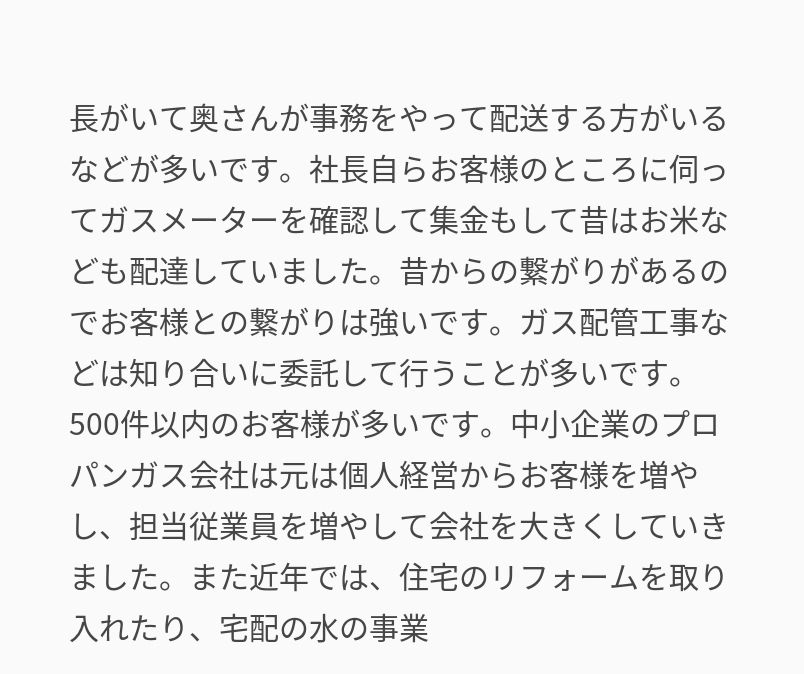長がいて奥さんが事務をやって配送する方がいるなどが多いです。社長自らお客様のところに伺ってガスメーターを確認して集金もして昔はお米なども配達していました。昔からの繋がりがあるのでお客様との繋がりは強いです。ガス配管工事などは知り合いに委託して行うことが多いです。500件以内のお客様が多いです。中小企業のプロパンガス会社は元は個人経営からお客様を増やし、担当従業員を増やして会社を大きくしていきました。また近年では、住宅のリフォームを取り入れたり、宅配の水の事業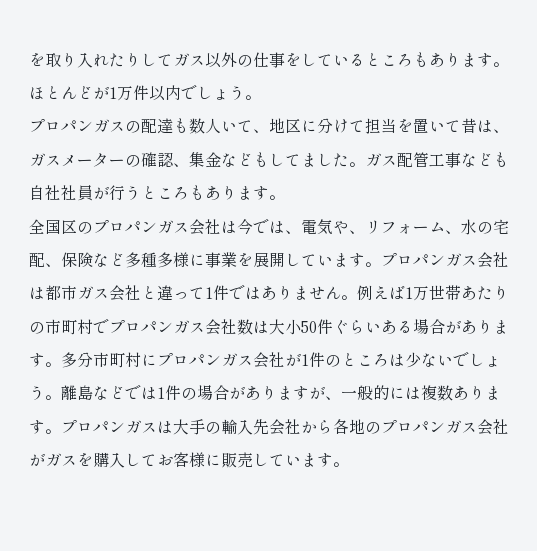を取り入れたりしてガス以外の仕事をしているところもあります。ほとんどが1万件以内でしょう。
プロパンガスの配達も数人いて、地区に分けて担当を置いて昔は、ガスメーターの確認、集金などもしてました。ガス配管工事なども自社社員が行うところもあります。
全国区のプロパンガス会社は今では、電気や、リフォーム、水の宅配、保険など多種多様に事業を展開しています。プロパンガス会社は都市ガス会社と違って1件ではありません。例えば1万世帯あたりの市町村でプロパンガス会社数は大小50件ぐらいある場合があります。多分市町村にプロパンガス会社が1件のところは少ないでしょう。離島などでは1件の場合がありますが、一般的には複数あります。プロパンガスは大手の輸入先会社から各地のプロパンガス会社がガスを購入してお客様に販売しています。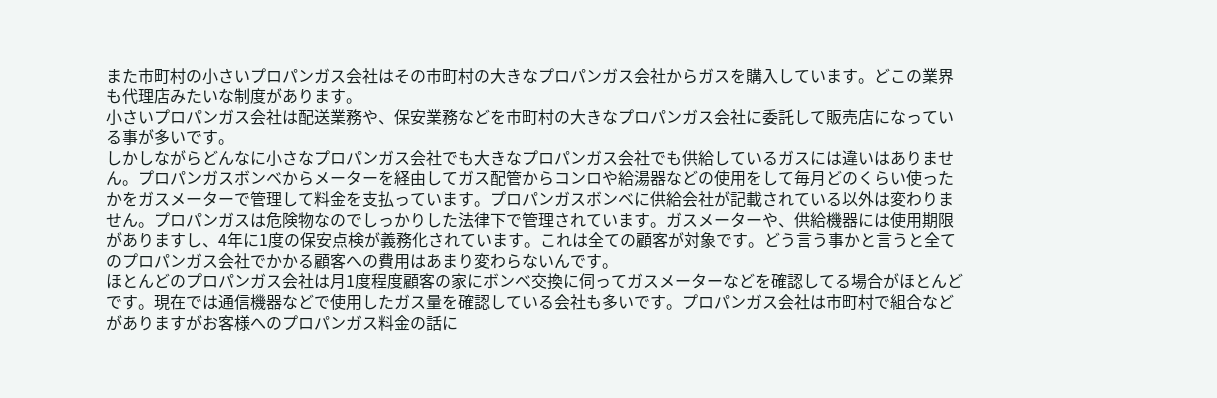また市町村の小さいプロパンガス会社はその市町村の大きなプロパンガス会社からガスを購入しています。どこの業界も代理店みたいな制度があります。
小さいプロパンガス会社は配送業務や、保安業務などを市町村の大きなプロパンガス会社に委託して販売店になっている事が多いです。
しかしながらどんなに小さなプロパンガス会社でも大きなプロパンガス会社でも供給しているガスには違いはありません。プロパンガスボンベからメーターを経由してガス配管からコンロや給湯器などの使用をして毎月どのくらい使ったかをガスメーターで管理して料金を支払っています。プロパンガスボンベに供給会社が記載されている以外は変わりません。プロパンガスは危険物なのでしっかりした法律下で管理されています。ガスメーターや、供給機器には使用期限がありますし、4年に1度の保安点検が義務化されています。これは全ての顧客が対象です。どう言う事かと言うと全てのプロパンガス会社でかかる顧客への費用はあまり変わらないんです。
ほとんどのプロパンガス会社は月1度程度顧客の家にボンベ交換に伺ってガスメーターなどを確認してる場合がほとんどです。現在では通信機器などで使用したガス量を確認している会社も多いです。プロパンガス会社は市町村で組合などがありますがお客様へのプロパンガス料金の話に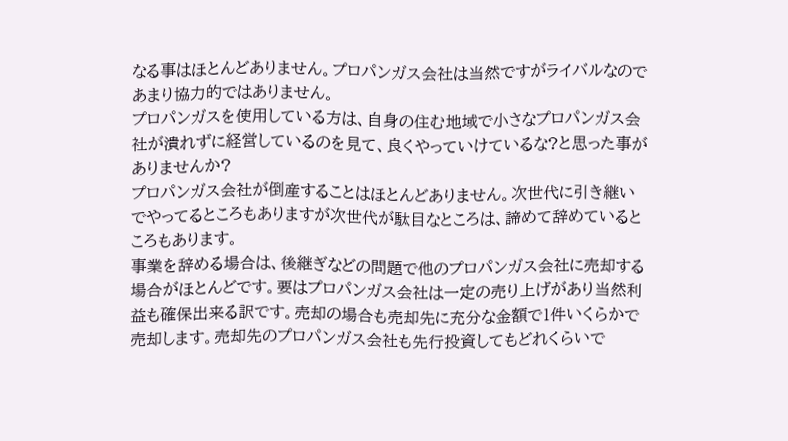なる事はほとんどありません。プロパンガス会社は当然ですがライバルなのであまり協力的ではありません。
プロパンガスを使用している方は、自身の住む地域で小さなプロパンガス会社が潰れずに経営しているのを見て、良くやっていけているな?と思った事がありませんか?
プロパンガス会社が倒産することはほとんどありません。次世代に引き継いでやってるところもありますが次世代が駄目なところは、諦めて辞めているところもあります。
事業を辞める場合は、後継ぎなどの問題で他のプロパンガス会社に売却する場合がほとんどです。要はプロパンガス会社は一定の売り上げがあり当然利益も確保出来る訳です。売却の場合も売却先に充分な金額で1件いくらかで売却します。売却先のプロパンガス会社も先行投資してもどれくらいで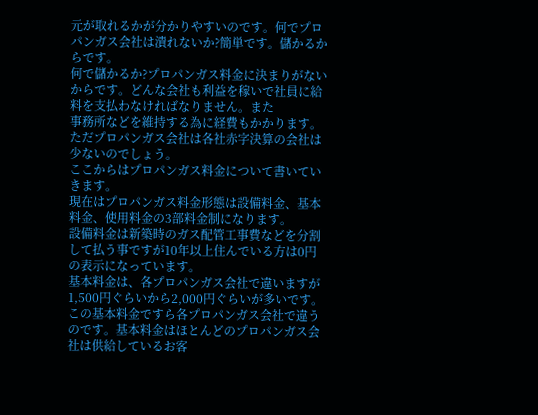元が取れるかが分かりやすいのです。何でプロパンガス会社は潰れないか?簡単です。儲かるからです。
何で儲かるか?プロパンガス料金に決まりがないからです。どんな会社も利益を稼いで社員に給料を支払わなければなりません。また
事務所などを維持する為に経費もかかります。ただプロパンガス会社は各社赤字決算の会社は少ないのでしょう。
ここからはプロパンガス料金について書いていきます。
現在はプロパンガス料金形態は設備料金、基本料金、使用料金の3部料金制になります。
設備料金は新築時のガス配管工事費などを分割して払う事ですが10年以上住んでいる方は0円の表示になっています。
基本料金は、各プロパンガス会社で違いますが1,500円ぐらいから2,000円ぐらいが多いです。この基本料金ですら各プロパンガス会社で違うのです。基本料金はほとんどのプロパンガス会社は供給しているお客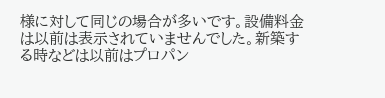様に対して同じの場合が多いです。設備料金は以前は表示されていませんでした。新築する時などは以前はプロパン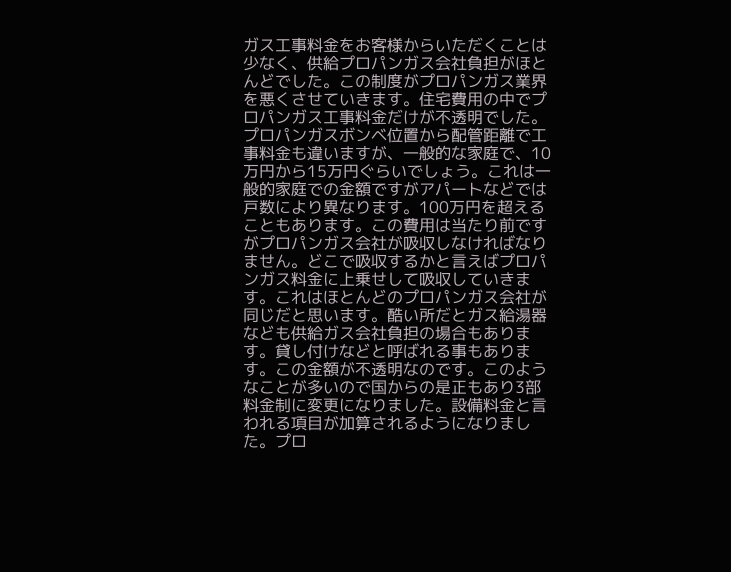ガス工事料金をお客様からいただくことは少なく、供給プロパンガス会社負担がほとんどでした。この制度がプロパンガス業界を悪くさせていきます。住宅費用の中でプロパンガス工事料金だけが不透明でした。プロパンガスボンベ位置から配管距離で工事料金も違いますが、一般的な家庭で、10万円から15万円ぐらいでしょう。これは一般的家庭での金額ですがアパートなどでは戸数により異なります。100万円を超えることもあります。この費用は当たり前ですがプロパンガス会社が吸収しなければなりません。どこで吸収するかと言えばプロパンガス料金に上乗せして吸収していきます。これはほとんどのプロパンガス会社が同じだと思います。酷い所だとガス給湯器なども供給ガス会社負担の場合もあります。貸し付けなどと呼ばれる事もあります。この金額が不透明なのです。このようなことが多いので国からの是正もあり3部料金制に変更になりました。設備料金と言われる項目が加算されるようになりました。プロ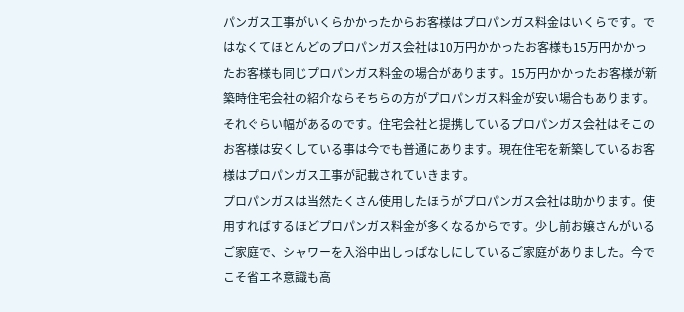パンガス工事がいくらかかったからお客様はプロパンガス料金はいくらです。ではなくてほとんどのプロパンガス会社は10万円かかったお客様も15万円かかったお客様も同じプロパンガス料金の場合があります。15万円かかったお客様が新築時住宅会社の紹介ならそちらの方がプロパンガス料金が安い場合もあります。それぐらい幅があるのです。住宅会社と提携しているプロパンガス会社はそこのお客様は安くしている事は今でも普通にあります。現在住宅を新築しているお客様はプロパンガス工事が記載されていきます。
プロパンガスは当然たくさん使用したほうがプロパンガス会社は助かります。使用すればするほどプロパンガス料金が多くなるからです。少し前お嬢さんがいるご家庭で、シャワーを入浴中出しっぱなしにしているご家庭がありました。今でこそ省エネ意識も高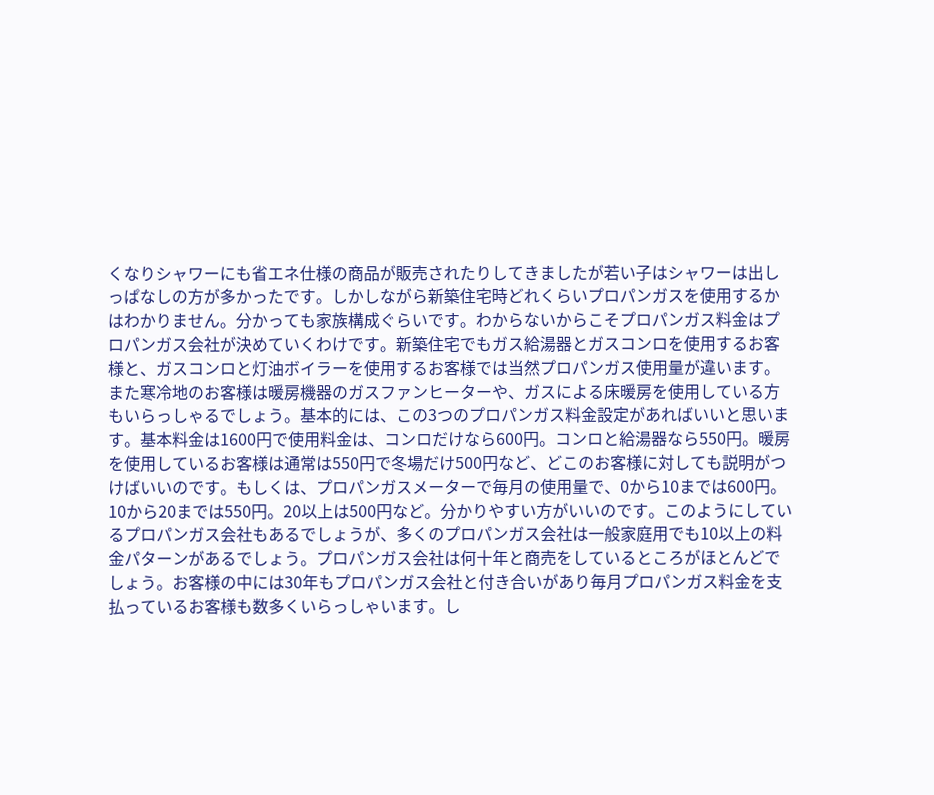くなりシャワーにも省エネ仕様の商品が販売されたりしてきましたが若い子はシャワーは出しっぱなしの方が多かったです。しかしながら新築住宅時どれくらいプロパンガスを使用するかはわかりません。分かっても家族構成ぐらいです。わからないからこそプロパンガス料金はプロパンガス会社が決めていくわけです。新築住宅でもガス給湯器とガスコンロを使用するお客様と、ガスコンロと灯油ボイラーを使用するお客様では当然プロパンガス使用量が違います。また寒冷地のお客様は暖房機器のガスファンヒーターや、ガスによる床暖房を使用している方もいらっしゃるでしょう。基本的には、この3つのプロパンガス料金設定があればいいと思います。基本料金は1600円で使用料金は、コンロだけなら600円。コンロと給湯器なら550円。暖房を使用しているお客様は通常は550円で冬場だけ500円など、どこのお客様に対しても説明がつけばいいのです。もしくは、プロパンガスメーターで毎月の使用量で、0から10までは600円。10から20までは550円。20以上は500円など。分かりやすい方がいいのです。このようにしているプロパンガス会社もあるでしょうが、多くのプロパンガス会社は一般家庭用でも10以上の料金パターンがあるでしょう。プロパンガス会社は何十年と商売をしているところがほとんどでしょう。お客様の中には30年もプロパンガス会社と付き合いがあり毎月プロパンガス料金を支払っているお客様も数多くいらっしゃいます。し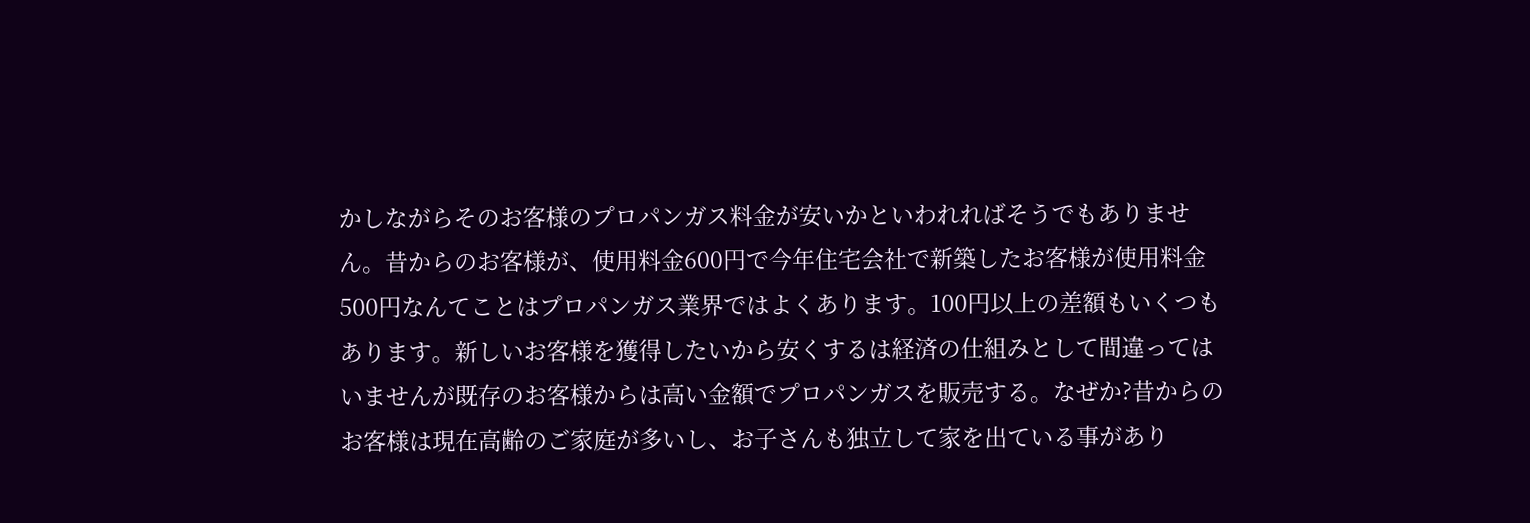かしながらそのお客様のプロパンガス料金が安いかといわれればそうでもありません。昔からのお客様が、使用料金600円で今年住宅会社で新築したお客様が使用料金500円なんてことはプロパンガス業界ではよくあります。100円以上の差額もいくつもあります。新しいお客様を獲得したいから安くするは経済の仕組みとして間違ってはいませんが既存のお客様からは高い金額でプロパンガスを販売する。なぜか?昔からのお客様は現在高齢のご家庭が多いし、お子さんも独立して家を出ている事があり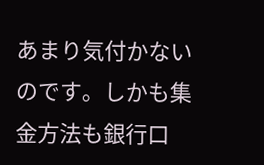あまり気付かないのです。しかも集金方法も銀行口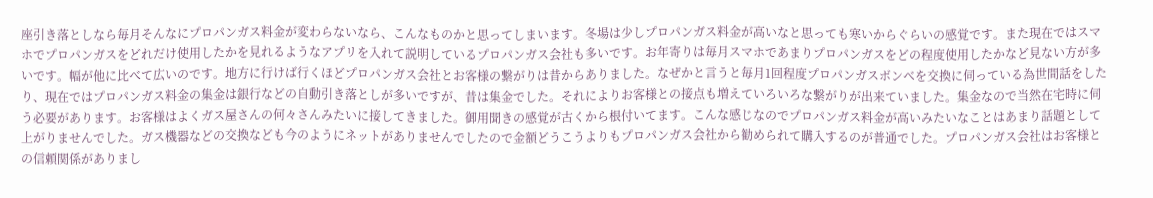座引き落としなら毎月そんなにプロパンガス料金が変わらないなら、こんなものかと思ってしまいます。冬場は少しプロパンガス料金が高いなと思っても寒いからぐらいの感覚です。また現在ではスマホでプロパンガスをどれだけ使用したかを見れるようなアプリを入れて説明しているプロパンガス会社も多いです。お年寄りは毎月スマホであまりプロパンガスをどの程度使用したかなど見ない方が多いです。幅が他に比べて広いのです。地方に行けば行くほどプロパンガス会社とお客様の繋がりは昔からありました。なぜかと言うと毎月1回程度プロパンガスボンベを交換に伺っている為世間話をしたり、現在ではプロパンガス料金の集金は銀行などの自動引き落としが多いですが、昔は集金でした。それによりお客様との接点も増えていろいろな繋がりが出来ていました。集金なので当然在宅時に伺う必要があります。お客様はよくガス屋さんの何々さんみたいに接してきました。御用聞きの感覚が古くから根付いてます。こんな感じなのでプロパンガス料金が高いみたいなことはあまり話題として上がりませんでした。ガス機器などの交換なども今のようにネットがありませんでしたので金額どうこうよりもプロパンガス会社から勧められて購入するのが普通でした。プロパンガス会社はお客様との信頼関係がありまし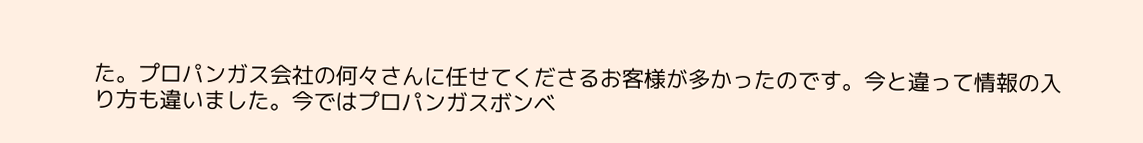た。プロパンガス会社の何々さんに任せてくださるお客様が多かったのです。今と違って情報の入り方も違いました。今ではプロパンガスボンベ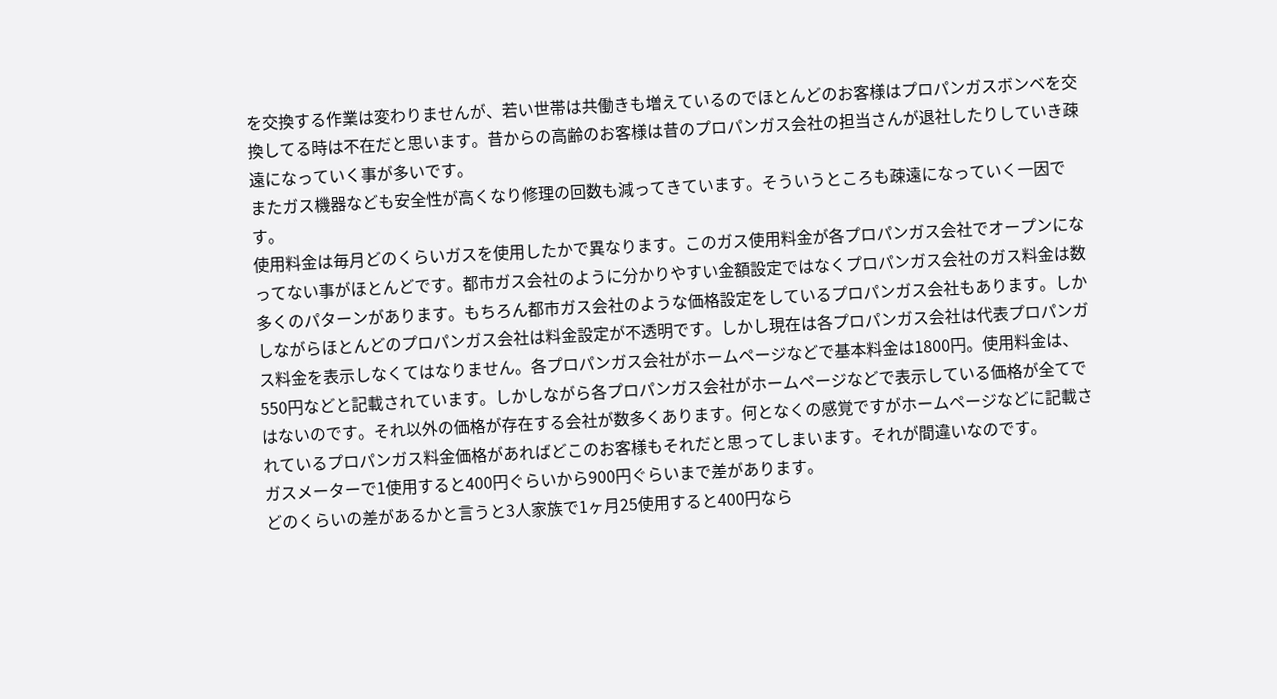を交換する作業は変わりませんが、若い世帯は共働きも増えているのでほとんどのお客様はプロパンガスボンベを交換してる時は不在だと思います。昔からの高齢のお客様は昔のプロパンガス会社の担当さんが退社したりしていき疎遠になっていく事が多いです。
またガス機器なども安全性が高くなり修理の回数も減ってきています。そういうところも疎遠になっていく一因です。
使用料金は毎月どのくらいガスを使用したかで異なります。このガス使用料金が各プロパンガス会社でオープンになってない事がほとんどです。都市ガス会社のように分かりやすい金額設定ではなくプロパンガス会社のガス料金は数多くのパターンがあります。もちろん都市ガス会社のような価格設定をしているプロパンガス会社もあります。しかしながらほとんどのプロパンガス会社は料金設定が不透明です。しかし現在は各プロパンガス会社は代表プロパンガス料金を表示しなくてはなりません。各プロパンガス会社がホームページなどで基本料金は1800円。使用料金は、550円などと記載されています。しかしながら各プロパンガス会社がホームページなどで表示している価格が全てではないのです。それ以外の価格が存在する会社が数多くあります。何となくの感覚ですがホームページなどに記載されているプロパンガス料金価格があればどこのお客様もそれだと思ってしまいます。それが間違いなのです。
ガスメーターで1使用すると400円ぐらいから900円ぐらいまで差があります。
どのくらいの差があるかと言うと3人家族で1ヶ月25使用すると400円なら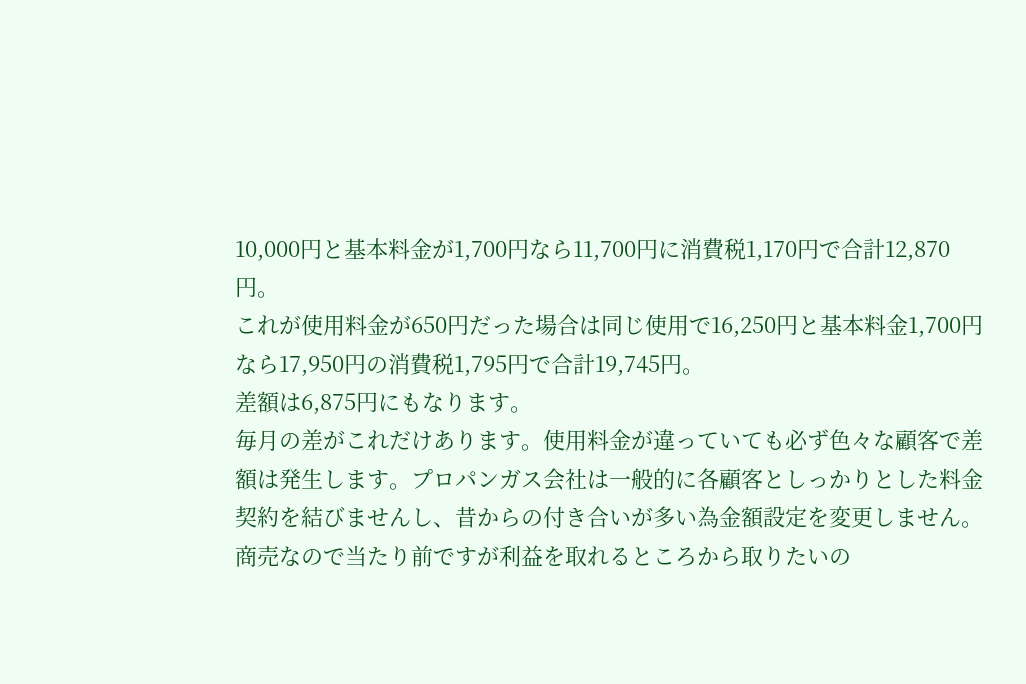10,000円と基本料金が1,700円なら11,700円に消費税1,170円で合計12,870円。
これが使用料金が650円だった場合は同じ使用で16,250円と基本料金1,700円なら17,950円の消費税1,795円で合計19,745円。
差額は6,875円にもなります。
毎月の差がこれだけあります。使用料金が違っていても必ず色々な顧客で差額は発生します。プロパンガス会社は一般的に各顧客としっかりとした料金契約を結びませんし、昔からの付き合いが多い為金額設定を変更しません。商売なので当たり前ですが利益を取れるところから取りたいの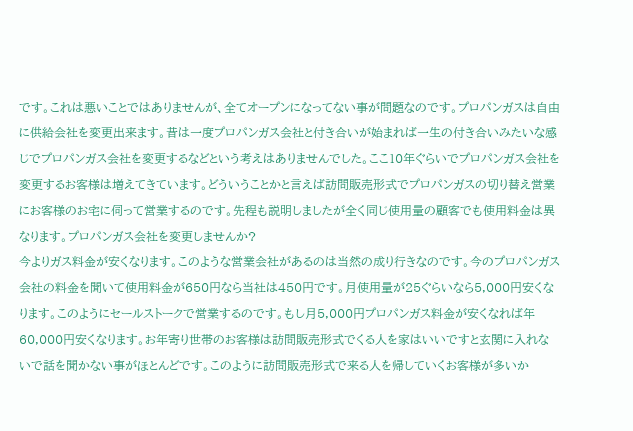です。これは悪いことではありませんが、全てオープンになってない事が問題なのです。プロパンガスは自由に供給会社を変更出来ます。昔は一度プロパンガス会社と付き合いが始まれば一生の付き合いみたいな感じでプロパンガス会社を変更するなどという考えはありませんでした。ここ10年ぐらいでプロパンガス会社を変更するお客様は増えてきています。どういうことかと言えば訪問販売形式でプロパンガスの切り替え営業にお客様のお宅に伺って営業するのです。先程も説明しましたが全く同じ使用量の顧客でも使用料金は異なります。プロパンガス会社を変更しませんか?
今よりガス料金が安くなります。このような営業会社があるのは当然の成り行きなのです。今のプロパンガス会社の料金を聞いて使用料金が650円なら当社は450円です。月使用量が25ぐらいなら5,000円安くなります。このようにセールストークで営業するのです。もし月5,000円プロパンガス料金が安くなれば年60,000円安くなります。お年寄り世帯のお客様は訪問販売形式でくる人を家はいいですと玄関に入れないで話を聞かない事がほとんどです。このように訪問販売形式で来る人を帰していくお客様が多いか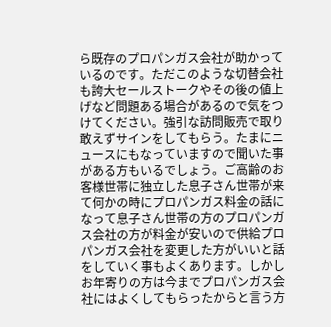ら既存のプロパンガス会社が助かっているのです。ただこのような切替会社も誇大セールストークやその後の値上げなど問題ある場合があるので気をつけてください。強引な訪問販売で取り敢えずサインをしてもらう。たまにニュースにもなっていますので聞いた事がある方もいるでしょう。ご高齢のお客様世帯に独立した息子さん世帯が来て何かの時にプロパンガス料金の話になって息子さん世帯の方のプロパンガス会社の方が料金が安いので供給プロパンガス会社を変更した方がいいと話をしていく事もよくあります。しかしお年寄りの方は今までプロパンガス会社にはよくしてもらったからと言う方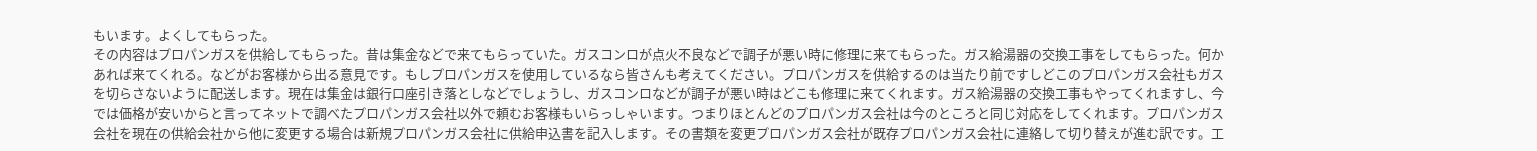もいます。よくしてもらった。
その内容はプロパンガスを供給してもらった。昔は集金などで来てもらっていた。ガスコンロが点火不良などで調子が悪い時に修理に来てもらった。ガス給湯器の交換工事をしてもらった。何かあれば来てくれる。などがお客様から出る意見です。もしプロパンガスを使用しているなら皆さんも考えてください。プロパンガスを供給するのは当たり前ですしどこのプロパンガス会社もガスを切らさないように配送します。現在は集金は銀行口座引き落としなどでしょうし、ガスコンロなどが調子が悪い時はどこも修理に来てくれます。ガス給湯器の交換工事もやってくれますし、今では価格が安いからと言ってネットで調べたプロパンガス会社以外で頼むお客様もいらっしゃいます。つまりほとんどのプロパンガス会社は今のところと同じ対応をしてくれます。プロパンガス会社を現在の供給会社から他に変更する場合は新規プロパンガス会社に供給申込書を記入します。その書類を変更プロパンガス会社が既存プロパンガス会社に連絡して切り替えが進む訳です。工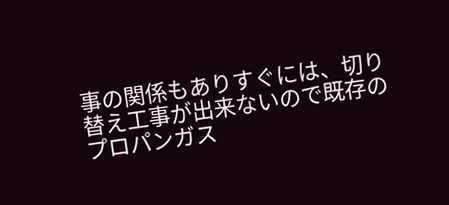事の関係もありすぐには、切り替え工事が出来ないので既存のプロパンガス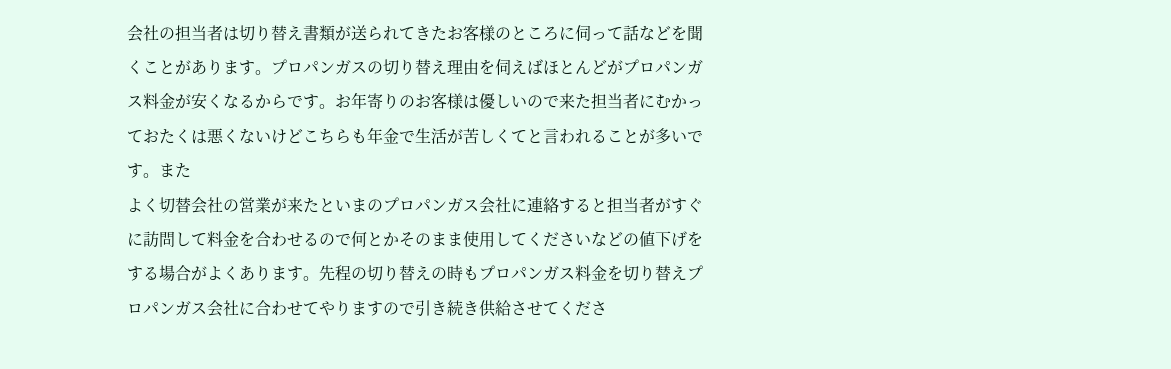会社の担当者は切り替え書類が送られてきたお客様のところに伺って話などを聞くことがあります。プロパンガスの切り替え理由を伺えばほとんどがプロパンガス料金が安くなるからです。お年寄りのお客様は優しいので来た担当者にむかっておたくは悪くないけどこちらも年金で生活が苦しくてと言われることが多いです。また
よく切替会社の営業が来たといまのプロパンガス会社に連絡すると担当者がすぐに訪問して料金を合わせるので何とかそのまま使用してくださいなどの値下げをする場合がよくあります。先程の切り替えの時もプロパンガス料金を切り替えプロパンガス会社に合わせてやりますので引き続き供給させてくださ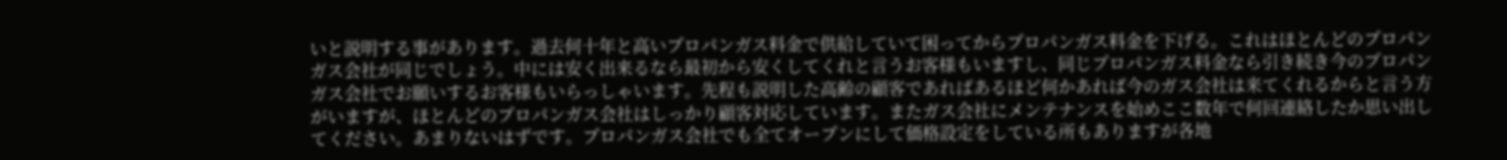いと説明する事があります。過去何十年と高いプロパンガス料金で供給していて困ってからプロパンガス料金を下げる。これはほとんどのプロパンガス会社が同じでしょう。中には安く出来るなら最初から安くしてくれと言うお客様もいますし、同じプロパンガス料金なら引き続き今のプロパンガス会社でお願いするお客様もいらっしゃいます。先程も説明した高齢の顧客であればあるほど何かあれば今のガス会社は来てくれるからと言う方がいますが、ほとんどのプロパンガス会社はしっかり顧客対応しています。またガス会社にメンテナンスを始めここ数年で何回連絡したか思い出してください。あまりないはずです。プロパンガス会社でも全てオープンにして価格設定をしている所もありますが各地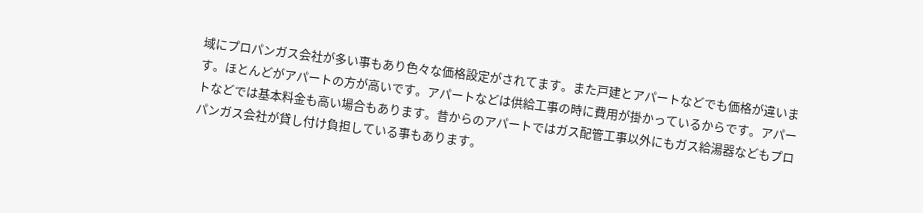域にプロパンガス会社が多い事もあり色々な価格設定がされてます。また戸建とアパートなどでも価格が違います。ほとんどがアパートの方が高いです。アパートなどは供給工事の時に費用が掛かっているからです。アパートなどでは基本料金も高い場合もあります。昔からのアパートではガス配管工事以外にもガス給湯器などもプロパンガス会社が貸し付け負担している事もあります。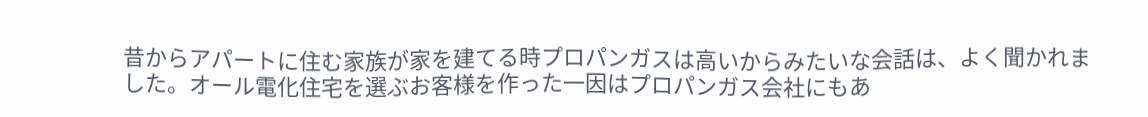昔からアパートに住む家族が家を建てる時プロパンガスは高いからみたいな会話は、よく聞かれました。オール電化住宅を選ぶお客様を作った一因はプロパンガス会社にもあ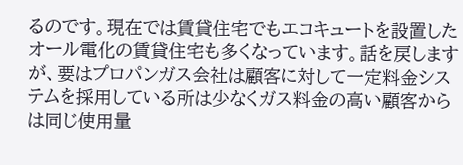るのです。現在では賃貸住宅でもエコキュートを設置したオール電化の賃貸住宅も多くなっています。話を戻しますが、要はプロパンガス会社は顧客に対して一定料金システムを採用している所は少なくガス料金の高い顧客からは同じ使用量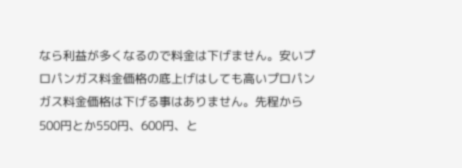なら利益が多くなるので料金は下げません。安いプロパンガス料金価格の底上げはしても高いプロパンガス料金価格は下げる事はありません。先程から500円とか550円、600円、と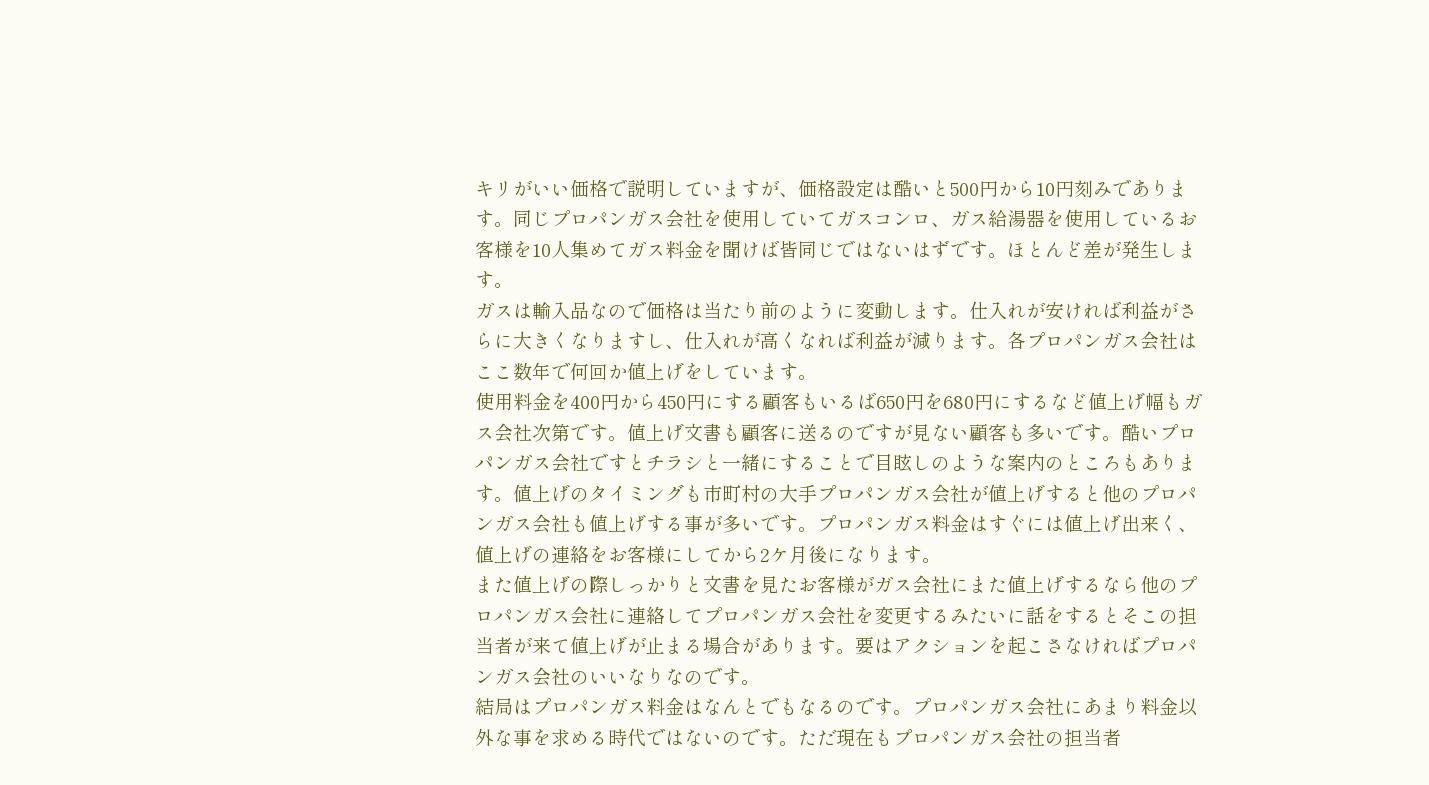キリがいい価格で説明していますが、価格設定は酷いと500円から10円刻みであります。同じプロパンガス会社を使用していてガスコンロ、ガス給湯器を使用しているお客様を10人集めてガス料金を聞けば皆同じではないはずです。ほとんど差が発生します。
ガスは輸入品なので価格は当たり前のように変動します。仕入れが安ければ利益がさらに大きくなりますし、仕入れが高くなれば利益が減ります。各プロパンガス会社はここ数年で何回か値上げをしています。
使用料金を400円から450円にする顧客もいるば650円を680円にするなど値上げ幅もガス会社次第です。値上げ文書も顧客に送るのですが見ない顧客も多いです。酷いプロパンガス会社ですとチラシと一緒にすることで目眩しのような案内のところもあります。値上げのタイミングも市町村の大手プロパンガス会社が値上げすると他のプロパンガス会社も値上げする事が多いです。プロパンガス料金はすぐには値上げ出来く、値上げの連絡をお客様にしてから2ケ月後になります。
また値上げの際しっかりと文書を見たお客様がガス会社にまた値上げするなら他のプロパンガス会社に連絡してプロパンガス会社を変更するみたいに話をするとそこの担当者が来て値上げが止まる場合があります。要はアクションを起こさなければプロパンガス会社のいいなりなのです。
結局はプロパンガス料金はなんとでもなるのです。プロパンガス会社にあまり料金以外な事を求める時代ではないのです。ただ現在もプロパンガス会社の担当者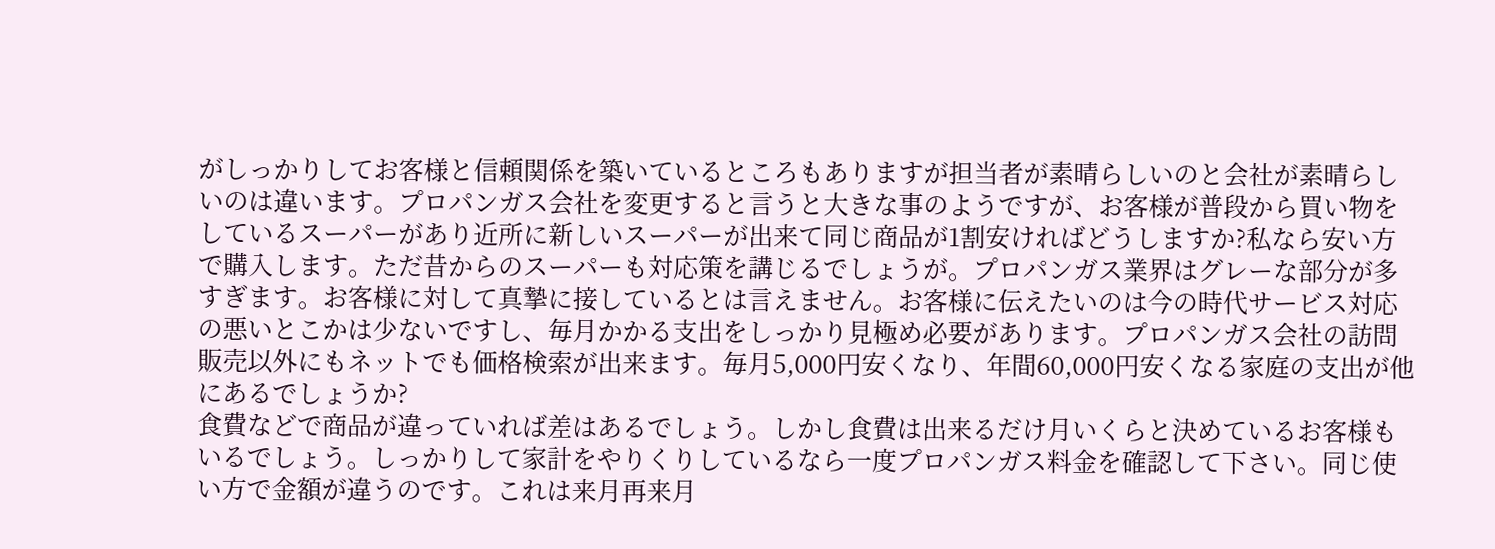がしっかりしてお客様と信頼関係を築いているところもありますが担当者が素晴らしいのと会社が素晴らしいのは違います。プロパンガス会社を変更すると言うと大きな事のようですが、お客様が普段から買い物をしているスーパーがあり近所に新しいスーパーが出来て同じ商品が1割安ければどうしますか?私なら安い方で購入します。ただ昔からのスーパーも対応策を講じるでしょうが。プロパンガス業界はグレーな部分が多すぎます。お客様に対して真摯に接しているとは言えません。お客様に伝えたいのは今の時代サービス対応の悪いとこかは少ないですし、毎月かかる支出をしっかり見極め必要があります。プロパンガス会社の訪問販売以外にもネットでも価格検索が出来ます。毎月5,000円安くなり、年間60,000円安くなる家庭の支出が他にあるでしょうか?
食費などで商品が違っていれば差はあるでしょう。しかし食費は出来るだけ月いくらと決めているお客様もいるでしょう。しっかりして家計をやりくりしているなら一度プロパンガス料金を確認して下さい。同じ使い方で金額が違うのです。これは来月再来月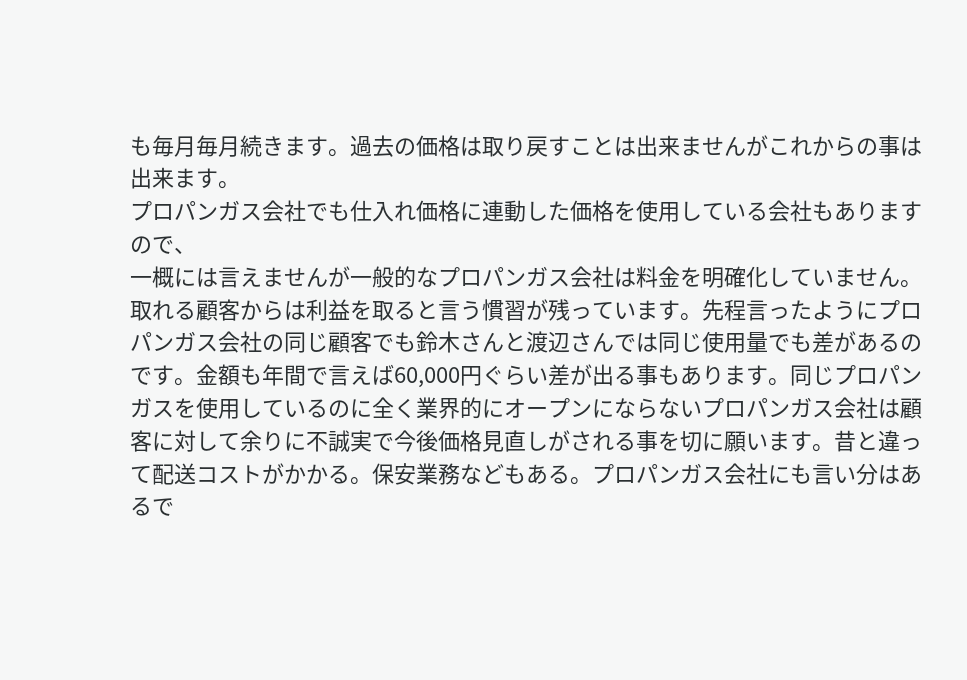も毎月毎月続きます。過去の価格は取り戻すことは出来ませんがこれからの事は出来ます。
プロパンガス会社でも仕入れ価格に連動した価格を使用している会社もありますので、
一概には言えませんが一般的なプロパンガス会社は料金を明確化していません。
取れる顧客からは利益を取ると言う慣習が残っています。先程言ったようにプロパンガス会社の同じ顧客でも鈴木さんと渡辺さんでは同じ使用量でも差があるのです。金額も年間で言えば60,000円ぐらい差が出る事もあります。同じプロパンガスを使用しているのに全く業界的にオープンにならないプロパンガス会社は顧客に対して余りに不誠実で今後価格見直しがされる事を切に願います。昔と違って配送コストがかかる。保安業務などもある。プロパンガス会社にも言い分はあるで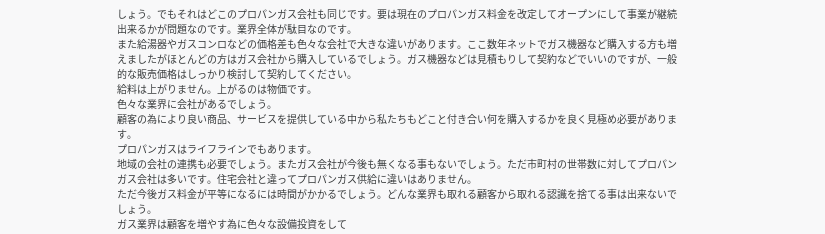しょう。でもそれはどこのプロパンガス会社も同じです。要は現在のプロパンガス料金を改定してオープンにして事業が継続出来るかが問題なのです。業界全体が駄目なのです。
また給湯器やガスコンロなどの価格差も色々な会社で大きな違いがあります。ここ数年ネットでガス機器など購入する方も増えましたがほとんどの方はガス会社から購入しているでしょう。ガス機器などは見積もりして契約などでいいのですが、一般的な販売価格はしっかり検討して契約してください。
給料は上がりません。上がるのは物価です。
色々な業界に会社があるでしょう。
顧客の為により良い商品、サービスを提供している中から私たちもどこと付き合い何を購入するかを良く見極め必要があります。
プロパンガスはライフラインでもあります。
地域の会社の連携も必要でしょう。またガス会社が今後も無くなる事もないでしょう。ただ市町村の世帯数に対してプロパンガス会社は多いです。住宅会社と違ってプロパンガス供給に違いはありません。
ただ今後ガス料金が平等になるには時間がかかるでしょう。どんな業界も取れる顧客から取れる認識を捨てる事は出来ないでしょう。
ガス業界は顧客を増やす為に色々な設備投資をして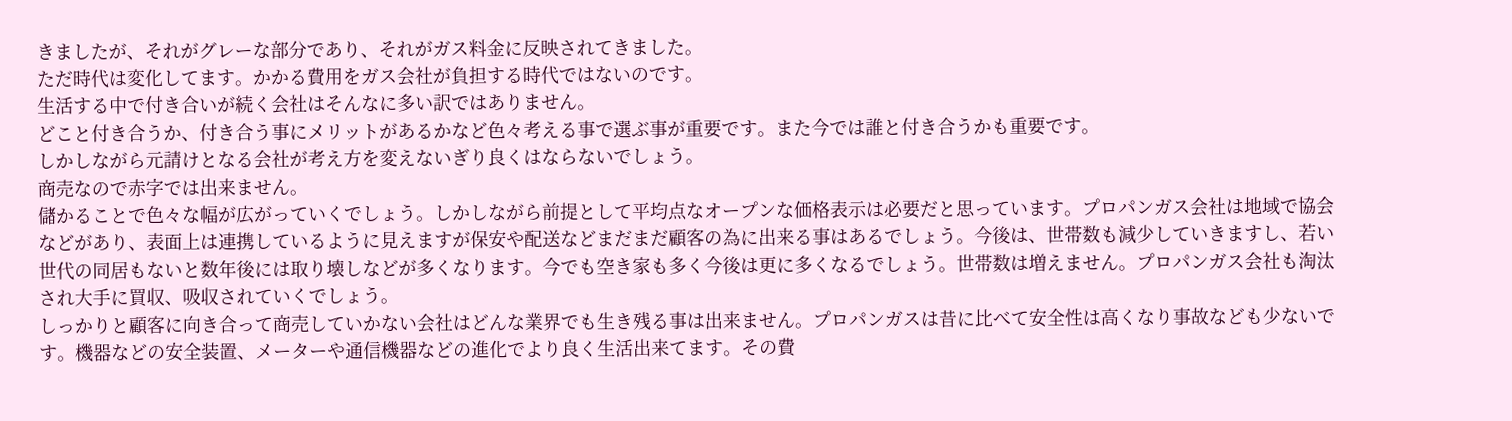きましたが、それがグレーな部分であり、それがガス料金に反映されてきました。
ただ時代は変化してます。かかる費用をガス会社が負担する時代ではないのです。
生活する中で付き合いが続く会社はそんなに多い訳ではありません。
どこと付き合うか、付き合う事にメリットがあるかなど色々考える事で選ぶ事が重要です。また今では誰と付き合うかも重要です。
しかしながら元請けとなる会社が考え方を変えないぎり良くはならないでしょう。
商売なので赤字では出来ません。
儲かることで色々な幅が広がっていくでしょう。しかしながら前提として平均点なオープンな価格表示は必要だと思っています。プロパンガス会社は地域で協会などがあり、表面上は連携しているように見えますが保安や配送などまだまだ顧客の為に出来る事はあるでしょう。今後は、世帯数も減少していきますし、若い世代の同居もないと数年後には取り壊しなどが多くなります。今でも空き家も多く今後は更に多くなるでしょう。世帯数は増えません。プロパンガス会社も淘汰され大手に買収、吸収されていくでしょう。
しっかりと顧客に向き合って商売していかない会社はどんな業界でも生き残る事は出来ません。プロパンガスは昔に比べて安全性は高くなり事故なども少ないです。機器などの安全装置、メーターや通信機器などの進化でより良く生活出来てます。その費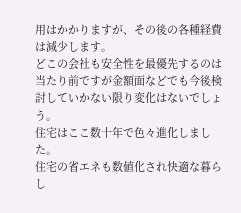用はかかりますが、その後の各種経費は減少します。
どこの会社も安全性を最優先するのは当たり前ですが金額面などでも今後検討していかない限り変化はないでしょう。
住宅はここ数十年で色々進化しました。
住宅の省エネも数値化され快適な暮らし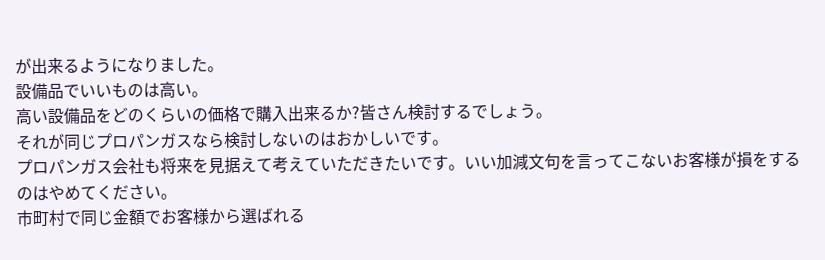が出来るようになりました。
設備品でいいものは高い。
高い設備品をどのくらいの価格で購入出来るか?皆さん検討するでしょう。
それが同じプロパンガスなら検討しないのはおかしいです。
プロパンガス会社も将来を見据えて考えていただきたいです。いい加減文句を言ってこないお客様が損をするのはやめてください。
市町村で同じ金額でお客様から選ばれる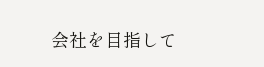会社を目指して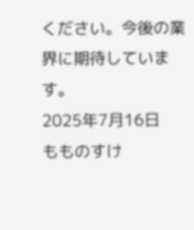ください。今後の業界に期待しています。
2025年7月16日
もものすけ